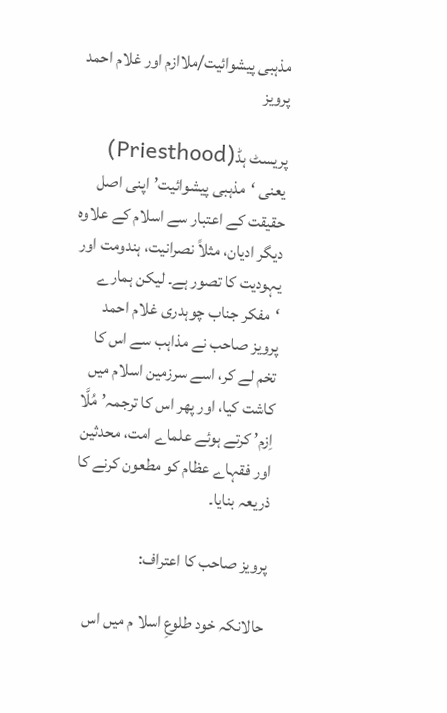مذہبی پیشوائیت/ملاازم اور غلام احمد پرویز

پریسٹ ہڈ(Priesthood) یعنی ‘مذہبی پیشوائیت’اپنی اصل حقیقت کے اعتبار سے اسلام کے علاوہ دیگر ادیان، مثلاً نصرانیت، ہندومت اور یہودیت کا تصور ہے۔ لیکن ہمارے ‘مفکر جناب چوہدری غلام احمد پرویز صاحب نے مذاہب سے اس کا تخم لے کر، اسے سرزمین اسلام میں کاشت کیا، اور پھر اس کا ترجمہ’مُلَّا اِزم’ کرتے ہوئے علماے امت، محدثین اور فقہاے عظام کو مطعون کرنے کا ذریعہ بنایا۔

پرویز صاحب کا اعتراف:

حالانکہ خود طلوعِ اسلا م میں اس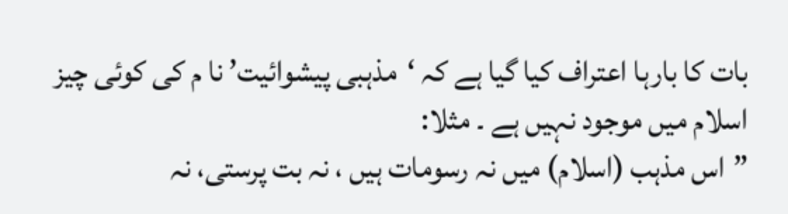بات کا بارہا اعتراف کیا گیا ہے کہ ‘مذہبی پیشوائیت’ نا م کی کوئی چیز اسلام میں موجود نہیں ہے ۔ مثلا:
”اس مذہب (اسلام) میں نہ رسومات ہیں ، نہ بت پرستی، نہ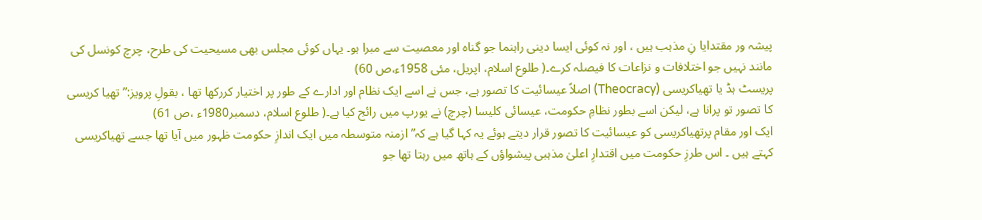پیشہ ور مقتدایا نِ مذہب ہیں ، اور نہ کوئی ایسا دینی راہنما جو گناہ اور معصیت سے مبرا ہو۔ یہاں کوئی مجلس بھی مسیحیت کی طرح، چرچ کونسل کی مانند نہیں جو اختلافات و نزاعات کا فیصلہ کرے۔( طلوع اسلام، اپریل، مئی 1958ء،ص 60)
پریسٹ ہڈ یا تھیاکریسی (Theocracy) اصلاً عیسائیت کا تصور ہے، جس نے اسے ایک نظام اور ادارے کے طور پر اختیار کررکھا تھا ، بقولِ پرویز:”تھیا کریسی کا تصور تو پرانا ہے، لیکن اسے بطور نظامِ حکومت، عیسائی کلیسا (چرچ) نے یورپ میں رائج کیا ہے۔( طلوع اسلام، دسمبر1980ء ،ص 61)
ایک اور مقام پرتھیاکریسی کو عیسائیت کا تصور قرار دیتے ہوئے یہ کہا گیا ہے کہ”ازمنہ متوسطہ میں ایک اندازِ حکومت ظہور میں آیا تھا جسے تھیاکریسی کہتے ہیں ۔ اس طرزِ حکومت میں اقتدارِ اعلیٰ مذہبی پیشواؤں کے ہاتھ میں رہتا تھا جو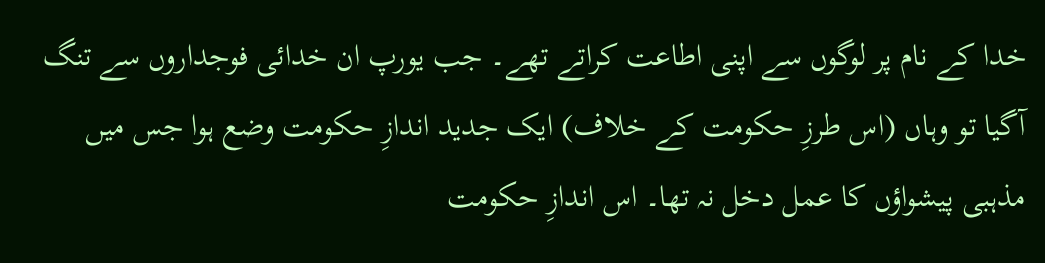خدا کے نام پر لوگوں سے اپنی اطاعت کراتے تھے۔ جب یورپ ان خدائی فوجداروں سے تنگ آگیا تو وہاں (اس طرزِ حکومت کے خلاف) ایک جدید اندازِ حکومت وضع ہوا جس میں مذہبی پیشواؤں کا عمل دخل نہ تھا۔ اس اندازِ حکومت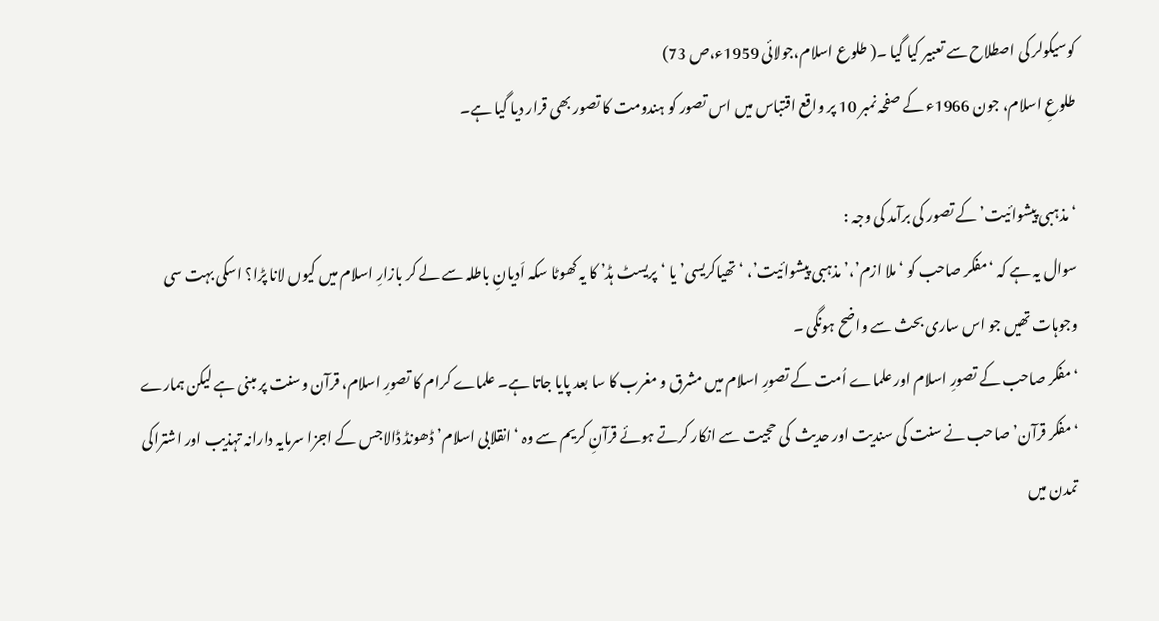کوسیکولر کی اصطلاح سے تعبیر کیا گیا ۔( طلوع اسلام،جولائی 1959ء،ص 73)
طلوعِ اسلام، جون 1966ء کے صفحہ نمبر 10 پر واقع اقتباس میں اس تصور کو ہندومت کا تصور بھی قرار دیا گیا ہے۔

‘مذہبی پیشوائیت’ کے تصور کی برآمد کی وجہ :
سوال یہ ہے کہ ‘مفکر صاحب کو ‘ملا ازم’،’مذہبی پیشوائیت’، ‘تھیاکریسی’ یا ‘پریسٹ ہڈ’ کا یہ کھوٹا سکہ اَدیانِ باطلہ سے لے کر بازارِ اسلام میں کیوں لانا پڑا؟ اسکی بہت سی وجوہات تھیں جو اس ساری بحث سے واضح ہونگی ۔
‘مفکر صاحب کے تصورِ اسلام اور علماے اُمت کے تصورِ اسلام میں مشرق و مغرب کا سا بعد پایا جاتا ہے۔ علماے کرام کا تصورِ اسلام، قرآن وسنت پر مبنی ہے لیکن ہمارے ‘مفکر قرآن’ صاحب نے سنت کی سندیت اور حدیث  کی حجیت سے انکار کرتے ہوئے قرآنِ کریم سے وہ ‘انقلابی اسلام’ ڈھونڈ ڈالاجس کے اجزا سرمایہ دارانہ تہذیب اور اشتراکی تمدن میں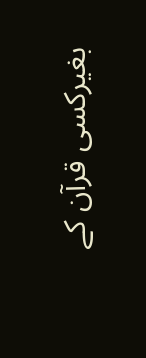بغیرکسی قرآن کے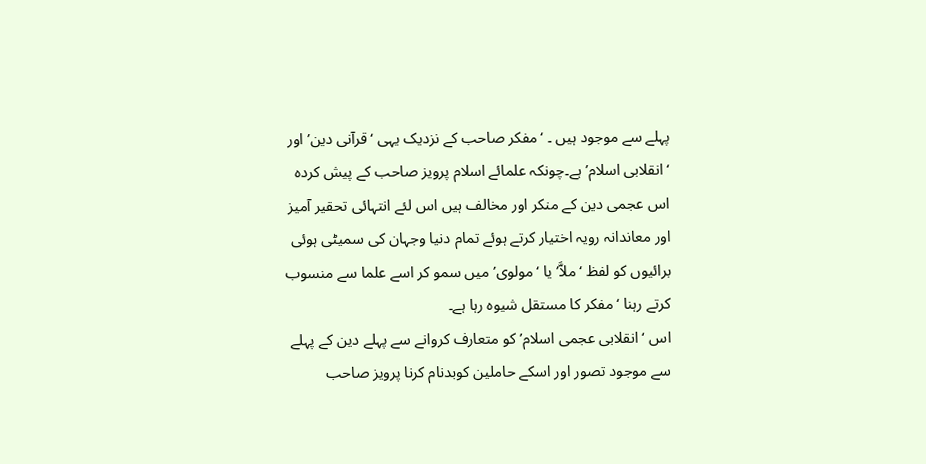پہلے سے موجود ہیں ۔ ‘مفکر صاحب کے نزدیک یہی ‘قرآنی دین’ اور ‘انقلابی اسلام’ ہے۔چونکہ علمائے اسلام پرویز صاحب کے پیش کردہ اس عجمی دین کے منکر اور مخالف ہیں اس لئے انتہائی تحقیر آمیز اور معاندانہ رویہ اختیار کرتے ہوئے تمام دنیا وجہان کی سمیٹی ہوئی برائیوں کو لفظ ‘ملاَّ’ یا ‘مولوی’ میں سمو کر اسے علما سے منسوب کرتے رہنا ‘مفکر کا مستقل شیوہ رہا ہے۔
اس ‘انقلابی عجمی اسلام’ کو متعارف کروانے سے پہلے دین کے پہلے سے موجود تصور اور اسکے حاملین کوبدنام کرنا پرویز صاحب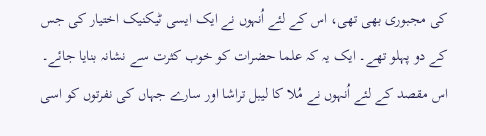کی مجبوری بھی تھی، اس کے لئے اُنہوں نے ایک ایسی ٹیکنیک اختیار کی جس کے دو پہلو تھے۔ ایک یہ کہ علما حضرات کو خوب کثرت سے نشانہ بنایا جائے۔ اس مقصد کے لئے اُنہوں نے مُلا کا لیبل تراشا اور سارے جہاں کی نفرتوں کو اسی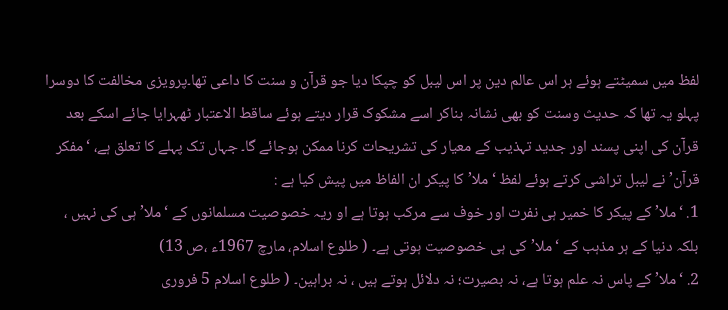لفظ میں سمیٹتے ہوئے ہر اس عالم دین پر اس لیبل کو چپکا دیا جو قرآن و سنت کا داعی تھا۔پرویزی مخالفت کا دوسرا پہلو یہ تھا کہ حدیث وسنت کو بھی نشانہ بناکر اسے مشکوک قرار دیتے ہوئے ساقط الاعتبار ٹھہرایا جائے اسکے بعد قرآن کی اپنی پسند اور جدید تہذیب کے معیار کی تشریحات کرنا ممکن ہوجائے گا۔ جہاں تک پہلے کا تعلق ہے، ‘مفکر قرآن’ نے لیبل تراشی کرتے ہوئے لفظ ‘ملا’ کا پیکر ان الفاظ میں پیش کیا ہے :
1. ‘ملا’ کے پیکر کا خمیر ہی نفرت اور خوف سے مرکب ہوتا ہے او ریہ خصوصیت مسلمانوں کے ‘ملا’ ہی کی نہیں ، بلکہ دنیا کے ہر مذہب کے ‘ملا’کی ہی خصوصیت ہوتی ہے۔ ( طلوع اسلام، مارچ 1967ء ،ص 13)
2. ‘ملا’ کے پاس نہ علم ہوتا ہے، نہ بصیرت؛ نہ دلائل ہوتے ہیں ، نہ براہین۔ ( طلوع اسلام 5 فروری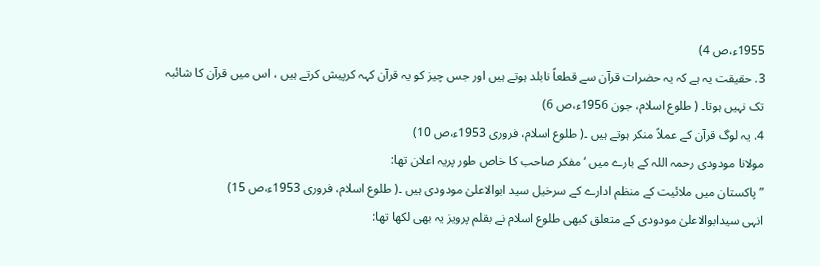1955ء،ص 4)
3. حقیقت یہ ہے کہ یہ حضرات قرآن سے قطعاً نابلد ہوتے ہیں اور جس چیز کو یہ قرآن کہہ کرپیش کرتے ہیں ، اس میں قرآن کا شائبہ تک نہیں ہوتا۔ ( طلوع اسلام، جون 1956ء،ص 6)
4. یہ لوگ قرآن کے عملاً منکر ہوتے ہیں ۔( طلوع اسلام، فروری 1953ء،ص 10)
مولانا مودودی رحمہ اللہ کے بارے میں ‘مفکر صاحب کا خاص طور پریہ اعلان تھا:
”پاکستان میں ملائیت کے منظم ادارے کے سرخیل سید ابوالاعلیٰ مودودی ہیں ۔( طلوع اسلام، فروری 1953ء،ص 15)
انہی سیدابوالاعلیٰ مودودی کے متعلق کبھی طلوع اسلام نے بقلم پرویز یہ بھی لکھا تھا: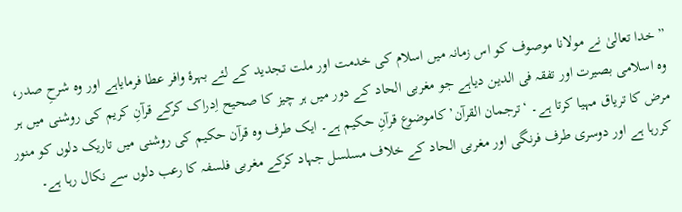”خدا تعالیٰ نے مولانا موصوف کو اس زمانہ میں اسلام کی خدمت اور ملت تجدید کے لئے بہرۂ وافر عطا فرمایاہے اور وہ شرحِ صدر، وہ اسلامی بصیرت اور تفقہ فی الدین دیاہے جو مغربی الحاد کے دور میں ہر چیز کا صحیح اِدراک کرکے قرآنِ کریم کی روشنی میں ہر مرض کا تریاق مہیا کرتا ہے۔ ‘ترجمان القرآن’ کاموضوع قرآنِ حکیم ہے۔ ایک طرف وہ قرآن حکیم کی روشنی میں تاریک دلوں کو منور کررہا ہے اور دوسری طرف فرنگی اور مغربی الحاد کے خلاف مسلسل جہاد کرکے مغربی فلسفہ کا رعب دلوں سے نکال رہا ہے۔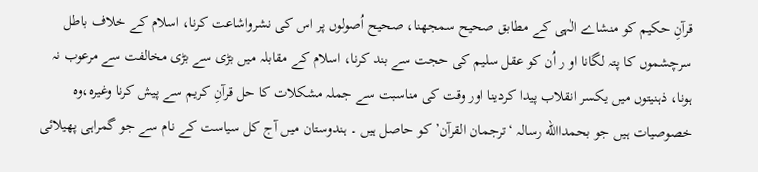قرآنِ حکیم کو منشاے الٰہی کے مطابق صحیح سمجھنا، صحیح اُصولوں پر اس کی نشرواشاعت کرنا، اسلام کے خلاف باطل سرچشموں کا پتہ لگانا او ر اُن کو عقل سلیم کی حجت سے بند کرنا، اسلام کے مقابلہ میں بڑی سے بڑی مخالفت سے مرعوب نہ ہونا، ذہنیتوں میں یکسر انقلاب پیدا کردینا اور وقت کی مناسبت سے جملہ مشکلات کا حل قرآنِ کریم سے پیش کرنا وغیرہ،وہ خصوصیات ہیں جو بحمداالله رسالہ ‘ترجمان القرآن’ کو حاصل ہیں ۔ ہندوستان میں آج کل سیاست کے نام سے جو گمراہی پھیلائی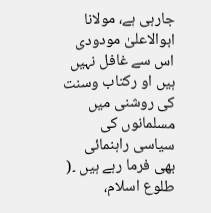جارہی ہے، مولانا ابوالاعلیٰ مودودی اس سے غافل نہیں ہیں او رکتاب وسنت کی روشنی میں مسلمانوں کی سیاسی راہنمائی بھی فرما رہے ہیں ۔( طلوع اسلام،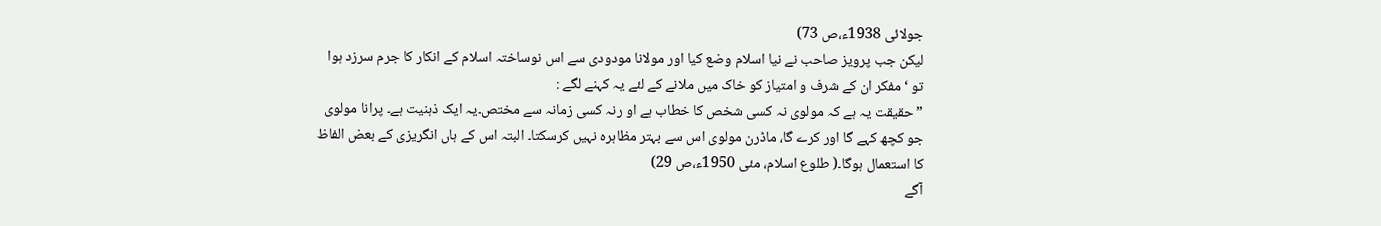جولائی 1938ء،ص 73)
لیکن جب پرویز صاحب نے نیا اسلام وضع کیا اور مولانا مودودی سے اس نوساختہ اسلام کے انکار کا جرم سرزد ہوا تو ‘مفکر ان کے شرف و امتیاز کو خاک میں ملانے کے لئے یہ کہنے لگے :
”حقیقت یہ ہے کہ مولوی نہ کسی شخص کا خطاب ہے او رنہ کسی زمانہ سے مختص۔یہ ایک ذہنیت ہے۔ پرانا مولوی جو کچھ کہے گا اور کرے گا، ماڈرن مولوی اس سے بہتر مظاہرہ نہیں کرسکتا۔ البتہ اس کے ہاں انگریزی کے بعض الفاظ کا استعمال ہوگا۔( طلوع اسلام، مئی 1950ء،ص 29)
آگے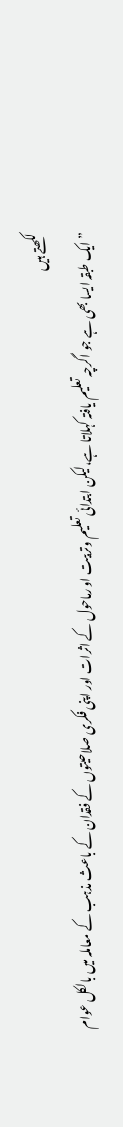لکھتے ہیں
”ایک طبقہ ایسا بھی ہے جو اگرچہ تعلیم یافتہ کہلاتا ہے،لیکن ابتدائی تعلیم وتربیت او رماحول کے اثرات اور اپنی فکری صلاحیتوں کے فقدان کے باعث مذہب کے معاملہ میں بالکل عوام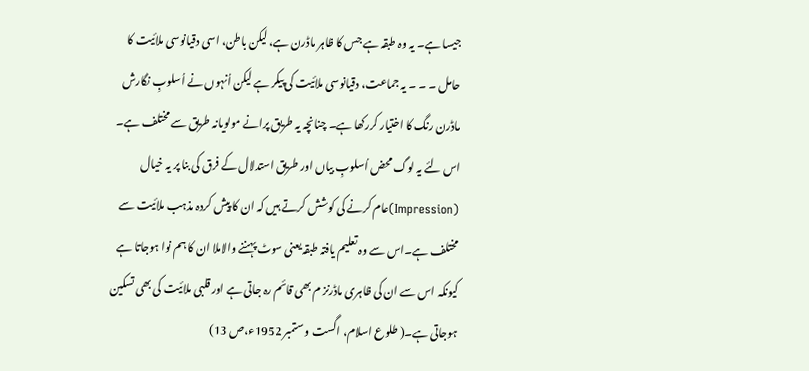جیسا ہے۔ یہ وہ طبقہ ہے جس کا ظاہر ماڈرن ہے، لیکن باطن، اسی دقیانوسی ملائیت کا حامل ۔ ۔ ۔ یہ جماعت، دقیانوسی ملائیت کی پیکر ہے لیکن اُنہوں نے اُسلوبِ نگارش ماڈرن رنگ کا اختیار کررکھا ہے۔ چنانچہ یہ طریق پرانے مولویانہ طریق سے مختلف ہے۔ اس لئے یہ لوگ محض اُسلوبِ بیاں اور طریق استدلال کے فرق کی بنا پر یہ خیال (Impression)عام کرنے کی کوشش کرتے ہیں کہ ان کا پیش کردہ مذہب ملائیت سے مختلف ہے۔اس سے وہ تعلیم یافتہ طبقہ یعنی سوٹ پہننے والاملا ان کا ہم نوا ہوجاتا ہے کیونکہ اس سے ان کی ظاہری ماڈرنز م بھی قائم رہ جاتی ہے اور قلبی ملائیت کی بھی تسکین ہوجاتی ہے۔( طلوع اسلام، اگست و ستمبر 1952ء،ص 13)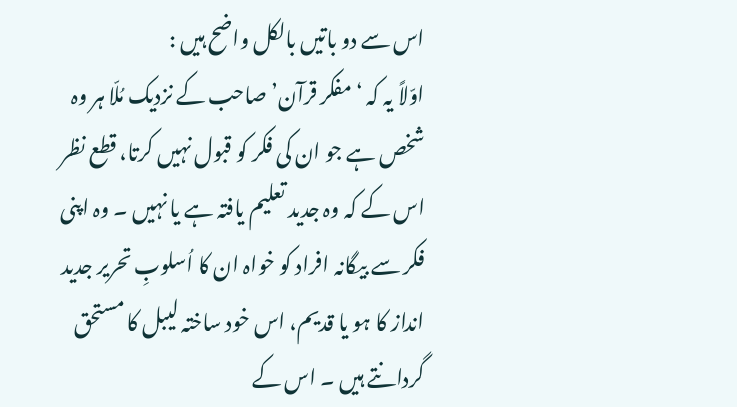اس سے دو باتیں بالکل واضح ہیں :
اوّلاً یہ کہ ‘مفکر قرآن’ صاحب کے نزدیک مُلّا ہر وہ شخص ہے جو ان کی فکر کو قبول نہیں کرتا، قطع نظر اس کے کہ وہ جدید تعلیم یافتہ ہے یا نہیں ۔ وہ اپنی فکر سے بیگانہ افراد کو خواہ ان کا اُسلوبِ تحریر جدید انداز کا ہو یا قدیم، اس خود ساختہ لیبل کا مستحق گردانتے ہیں ۔ اس کے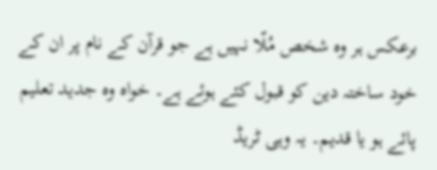برعکس ہر وہ شخص مُلّا نہیں ہے جو قرآن کے نام پر ان کے خود ساختہ دین کو قبول کئے ہوئے ہے۔ خواہ وہ جدید تعلیم پائے ہو یا قدیم۔ یہ وہی ٹریڈ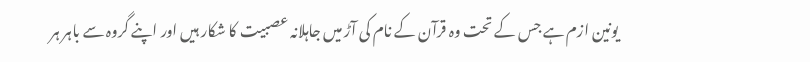یونین ازم ہے جس کے تحت وہ قرآن کے نام کی آڑ میں جاہلانہ عصبیت کا شکار ہیں اور اپنے گروہ سے باہر ہر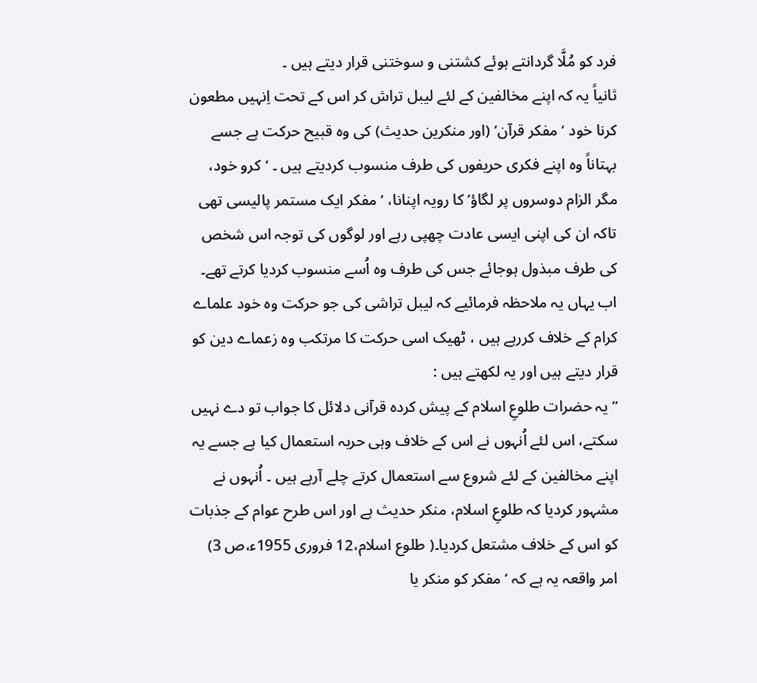فرد کو مُلَّا گردانتے ہوئے کشتنی و سوختنی قرار دیتے ہیں ۔
ثانیاً یہ کہ اپنے مخالفین کے لئے لیبل تراش کر اس کے تحت اِنہیں مطعون کرنا خود ‘مفکر قرآن’ (اور منکرین حدیث) کی وہ قبیح حرکت ہے جسے بہتاناً وہ اپنے فکری حریفوں کی طرف منسوب کردیتے ہیں ۔ ‘کرو خود، مگر الزام دوسروں پر لگاؤ’ کا رویہ اپنانا، ‘مفکر ایک مستمر پالیسی تھی تاکہ ان کی اپنی ایسی عادت چھپی رہے اور لوگوں کی توجہ اس شخص کی طرف مبذول ہوجائے جس کی طرف وہ اُسے منسوب کردیا کرتے تھے۔ اب یہاں یہ ملاحظہ فرمائیے کہ لیبل تراشی کی جو حرکت وہ خود علماے کرام کے خلاف کررہے ہیں ، ٹھیک اسی حرکت کا مرتکب وہ زعماے دین کو قرار دیتے ہیں اور یہ لکھتے ہیں :
”یہ حضرات طلوعِ اسلام کے پیش کردہ قرآنی دلائل کا جواب تو دے نہیں سکتے، اس لئے اُنہوں نے اس کے خلاف وہی حربہ استعمال کیا ہے جسے یہ اپنے مخالفین کے لئے شروع سے استعمال کرتے چلے آرہے ہیں ۔ اُنہوں نے مشہور کردیا کہ طلوعِ اسلام، منکر حدیث ہے اور اس طرح عوام کے جذبات کو اس کے خلاف مشتعل کردیا۔( طلوع اسلام،12 فروری 1955ء،ص 3)
امر واقعہ یہ ہے کہ ‘مفکر کو منکر یا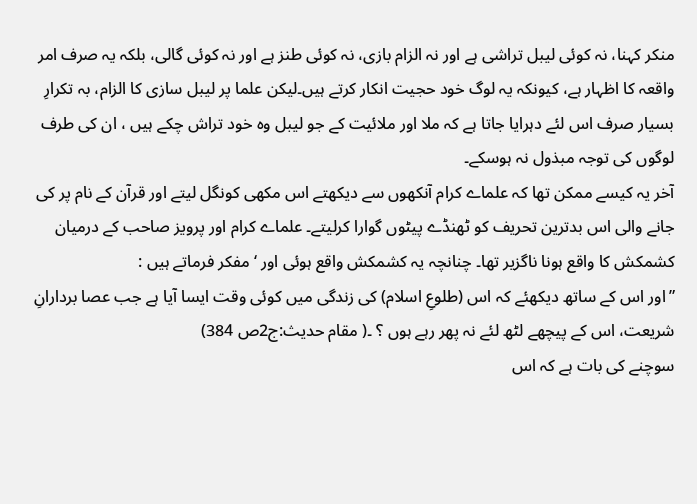منکر کہنا، نہ کوئی لیبل تراشی ہے اور نہ الزام بازی، نہ کوئی طنز ہے اور نہ کوئی گالی، بلکہ یہ صرف امر واقعہ کا اظہار ہے، کیونکہ یہ لوگ خود حجیت انکار کرتے ہیں۔لیکن علما پر لیبل سازی کا الزام، بہ تکرارِ بسیار صرف اس لئے دہرایا جاتا ہے کہ ملا اور ملائیت کے جو لیبل وہ خود تراش چکے ہیں ، ان کی طرف لوگوں کی توجہ مبذول نہ ہوسکے۔
آخر یہ کیسے ممکن تھا کہ علماے کرام آنکھوں سے دیکھتے اس مکھی کونگل لیتے اور قرآن کے نام پر کی جانے والی اس بدترین تحریف کو ٹھنڈے پیٹوں گوارا کرلیتے۔ علماے کرام اور پرویز صاحب کے درمیان کشمکش کا واقع ہونا ناگزیر تھا۔ چنانچہ یہ کشمکش واقع ہوئی اور ‘مفکر فرماتے ہیں :
”اور اس کے ساتھ دیکھئے کہ اس (طلوعِ اسلام) کی زندگی میں کوئی وقت ایسا آیا ہے جب عصا بردارانِ شریعت، اس کے پیچھے لٹھ لئے نہ پھر رہے ہوں ؟ ۔( مقام حدیث:ج2ص 384)
سوچنے کی بات ہے کہ اس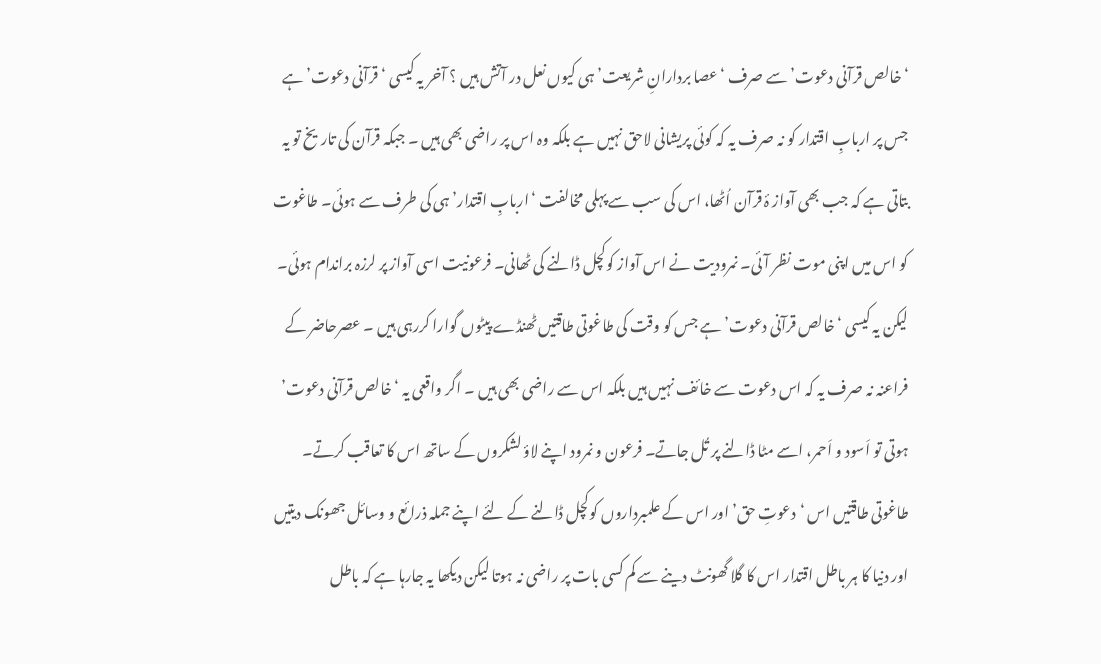‘خالص قرآنی دعوت’ سے صرف ‘عصا بردارانِ شریعت’ ہی کیوں نعل در آتش ہیں ؟ آخر یہ کیسی ‘قرآنی دعوت’ ہے جس پر اربابِ اقتدار کو نہ صرف یہ کہ کوئی پریشانی لاحق نہیں ہے بلکہ وہ اس پر راضی بھی ہیں ۔ جبکہ قرآن کی تاریخ تو یہ بتاتی ہے کہ جب بھی آواز ۂ قرآن اُٹھا، اس کی سب سے پہلی مخالفت ‘اربابِ اقتدار’ ہی کی طرف سے ہوئی۔ طاغوت کو اس میں اپنی موت نظر آئی۔ نمرودیت نے اس آواز کوکچل ڈالنے کی ٹھانی۔ فرعونیت اسی آواز پر لرزہ براندام ہوئی۔ لیکن یہ کیسی ‘خالص قرآنی دعوت’ ہے جس کو وقت کی طاغوتی طاقتیں ٹھنڈے پیٹوں گوارا کررہی ہیں ۔ عصرحاضر کے فراعنہ نہ صرف یہ کہ اس دعوت سے خائف نہیں ہیں بلکہ اس سے راضی بھی ہیں ۔ اگر واقعی یہ ‘خالص قرآنی دعوت’ ہوتی تو اَسود و اَحمر، اسے مٹا ڈالنے پر تُل جاتے۔ فرعون و نمرود اپنے لاؤ لشکروں کے ساتھ اس کا تعاقب کرتے۔ طاغوتی طاقتیں اس ‘دعوتِ حق’ اور اس کے علمبرداروں کوکچل ڈالنے کے لئے اپنے جملہ ذرائع و وسائل جھونک دیتیں اور دنیا کا ہر باطل اقتدار اس کا گلا گھونٹ دینے سے کم کسی بات پر راضی نہ ہوتا لیکن دیکھا یہ جارہا ہے کہ باطل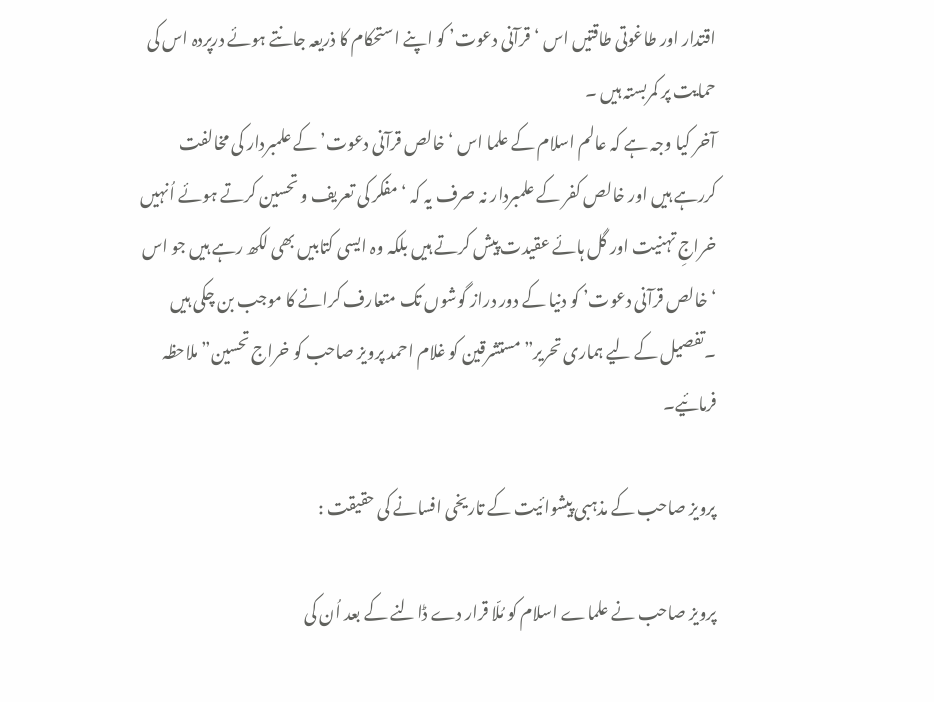اقتدار اور طاغوتی طاقتیں اس ‘قرآنی دعوت’ کو اپنے استحکام کا ذریعہ جانتے ہوئے درپردہ اس کی حمایت پر کمربستہ ہیں ۔
آخر کیا وجہ ہے کہ عالم اسلام کے علما اس ‘خالص قرآنی دعوت’ کے علمبردار کی مخالفت کررہے ہیں اور خالص کفر کے علمبردار نہ صرف یہ کہ ‘مفکر کی تعریف و تحسین کرتے ہوئے اُنہیں خراجِ تہنیت اور گل ہائے عقیدت پیش کرتے ہیں بلکہ وہ ایسی کتابیں بھی لکھ رہے ہیں جو اس ‘خالص قرآنی دعوت’ کو دنیا کے دور دراز گوشوں تک متعارف کرانے کا موجب بن چکی ہیں ۔تفصیل کے لیے ہماری تحریر”مستشرقین کو غلام احمد پرویز صاحب کو خراج تحسین” ملاحظہ فرمائیے۔

پرویز صاحب کے مذہبی پیشوائیت کے تاریخی افسانے کی حقیقت :

پرویز صاحب نے علماے اسلام کو مُلّا قرار دے ڈالنے کے بعد اُن کی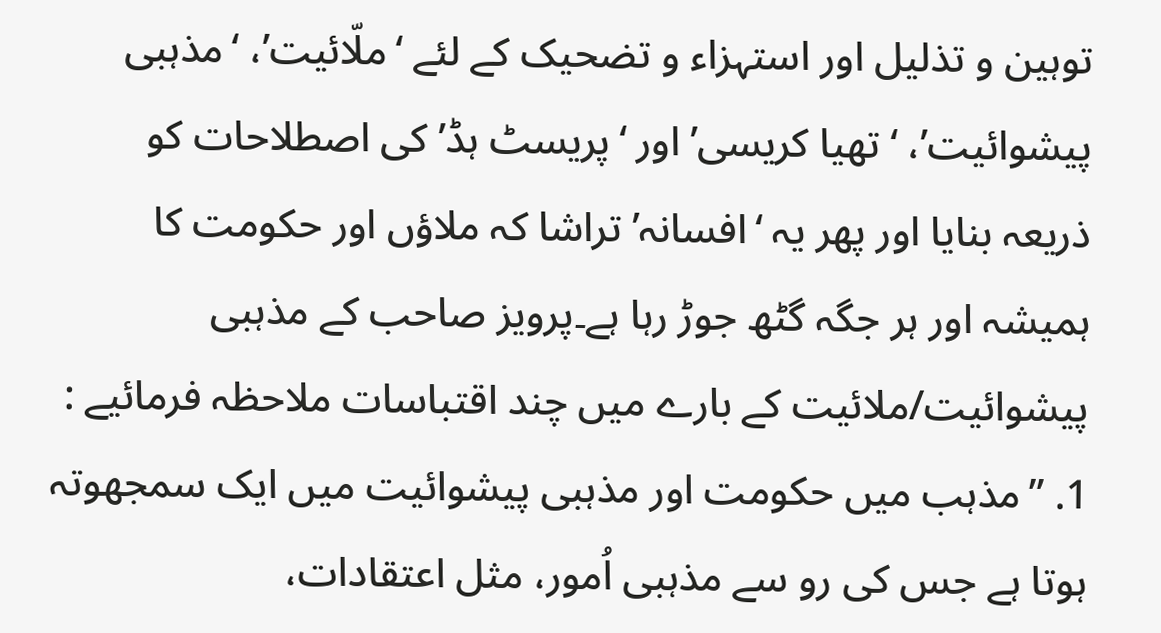توہین و تذلیل اور استہزاء و تضحیک کے لئے ‘ملّائیت’، ‘مذہبی پیشوائیت’، ‘تھیا کریسی’ اور ‘پریسٹ ہڈ’کی اصطلاحات کو ذریعہ بنایا اور پھر یہ ‘افسانہ’ تراشا کہ ملاؤں اور حکومت کا ہمیشہ اور ہر جگہ گٹھ جوڑ رہا ہے۔پرویز صاحب کے مذہبی پیشوائیت/ملائیت کے بارے میں چند اقتباسات ملاحظہ فرمائیے :
1. ”مذہب میں حکومت اور مذہبی پیشوائیت میں ایک سمجھوتہ ہوتا ہے جس کی رو سے مذہبی اُمور، مثل اعتقادات،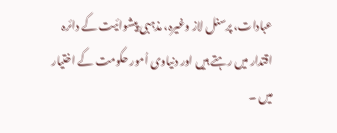عبادات، پرسنل لاز وغیرہ، مذہبی پیشوائیت کے دائرہ اقتدار میں رہتے ہیں اور دنیاوی اُمور حکومت کے اختیار میں ۔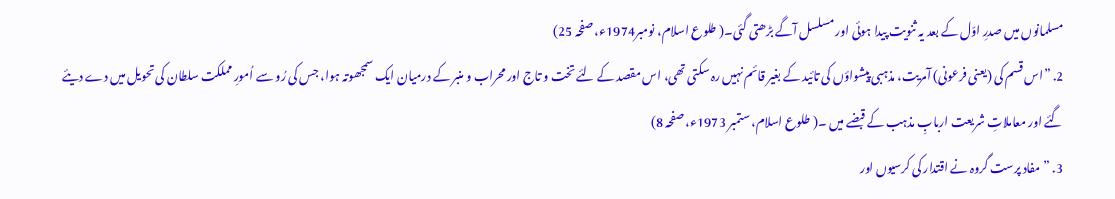مسلمانوں میں صدرِ اوّل کے بعد یہ ثنویت پیدا ہوئی اور مسلسل آگے بڑھتی گئی۔( طلوع اسلام، نومبر1974ء، صفحہ 25)
2. ”اس قسم کی (یعنی فرعونی) آمریت، مذہبی پیشواؤں کی تائید کے بغیر قائم نہیں رہ سکتی تھی، اس مقصد کے لئے تخت و تاج اور محراب و منبر کے درمیان ایک سمجھوتہ ہوا، جس کی رُو سے اُمورِ مملکت سلطان کی تحویل میں دے دیئے گئے اور معاملاتِ شریعت اربابِ مذہب کے قبضے میں ۔( طلوع اسلام، ستمبر 1973ء، صفحہ 8)
3. ”مفاد پرست گروہ نے اقتدار کی کرسیوں اور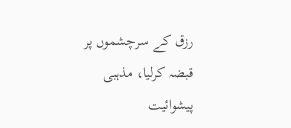رزق کے سرچشموں پر قبضہ کرلیا، مذہبی پیشوائیت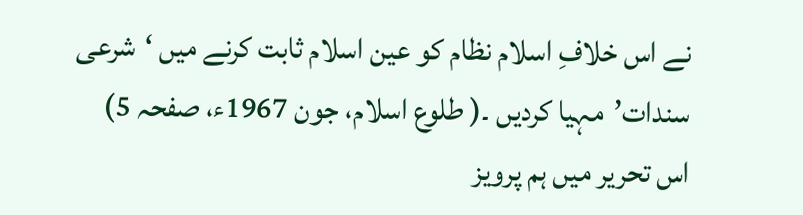نے اس خلافِ اسلام نظام کو عین اسلام ثابت کرنے میں ‘شرعی سندات’مہیا کردیں ۔( طلوع اسلام، جون 1967ء، صفحہ 5)
اس تحریر میں ہم پرویز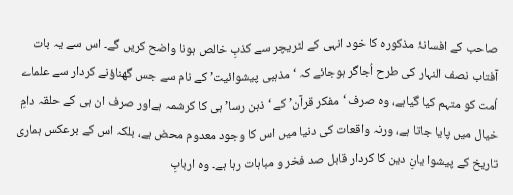صاحب کے افسانۂ مذکورہ کا خود انہی کے لٹریچر سے کذبِ خالص ہونا واضح کریں گے۔ اس سے یہ بات آفتاب نصف النہار کی طرح اُجاگر ہوجائے کہ ‘مذہبی پیشوائیت’ کے نام سے جس گھناؤنے کردار سے علماے اُمت کو متہم کیا گیاہے، وہ صرف ‘مفکر قرآن’ کے ‘ذہن رسا’ ہی کا کرشمہ ہےاور صرف ان ہی کے حلقہ دامِ خیال میں پایا جاتا ہے، ورنہ واقعات کی دنیا میں اس کا وجود معدوم محض ہے، بلکہ اس کے برعکس ہماری تاریخ کے پیشوا یانِ دین کا کردار قابل صد فخر و مباہات رہا ہے۔ وہ اربابِ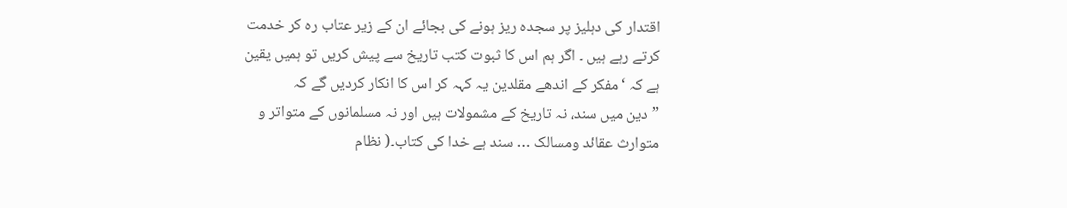اقتدار کی دہلیز پر سجدہ ریز ہونے کی بجائے ان کے زیر عتاب رہ کر خدمت کرتے رہے ہیں ۔ اگر ہم اس کا ثبوت کتب تاریخ سے پیش کریں تو ہمیں یقین ہے کہ ‘مفکر کے اندھے مقلدین یہ کہہ کر اس کا انکار کردیں گے کہ
”دین میں سند، نہ تاریخ کے مشمولات ہیں اور نہ مسلمانوں کے متواتر و متوارث عقائد ومسالک … سند ہے خدا کی کتاب۔( نظام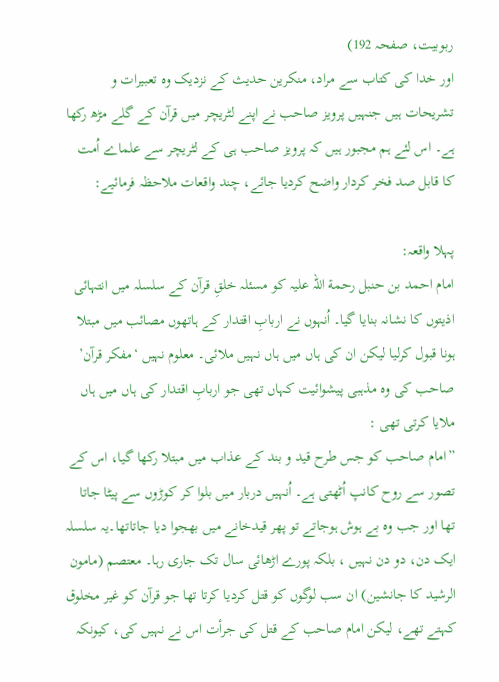ربوبیت، صفحہ 192)
اور خدا کی کتاب سے مراد، منکرین حدیث کے نزدیک وہ تعبیرات و تشریحات ہیں جنہیں پرویز صاحب نے اپنے لٹریچر میں قرآن کے گلے مڑھ رکھا ہے۔ اس لئے ہم مجبور ہیں کہ پرویز صاحب ہی کے لٹریچر سے علماے اُمت کا قابل صد فخر کردار واضح کردیا جائے، چند واقعات ملاحظہ فرمائیے:

پہلا واقعہ:
امام احمد بن حنبل رحمة اللہ علیہ کو مسئلہ خلقِ قرآن کے سلسلہ میں انتہائی اذیتوں کا نشانہ بنایا گیا۔ اُنہوں نے اربابِ اقتدار کے ہاتھوں مصائب میں مبتلا ہونا قبول کرلیا لیکن ان کی ہاں میں ہاں نہیں ملائی۔ معلوم نہیں ‘مفکر قرآن’ صاحب کی وہ مذہبی پیشوائیت کہاں تھی جو اربابِ اقتدار کی ہاں میں ہاں ملایا کرتی تھی :
”امام صاحب کو جس طرح قید و بند کے عذاب میں مبتلا رکھا گیا، اس کے تصور سے روح کانپ اُٹھتی ہے۔ اُنہیں دربار میں بلوا کر کوڑوں سے پیٹا جاتا تھا اور جب وہ بے ہوش ہوجاتے تو پھر قیدخانے میں بھجوا دیا جاتاتھا۔یہ سلسلہ ایک دن، دو دن نہیں ، بلکہ پورے اڑھائی سال تک جاری رہا۔ معتصم (مامون الرشید کا جانشین) ان سب لوگوں کو قتل کردیا کرتا تھا جو قرآن کو غیر مخلوق کہتے تھے، لیکن امام صاحب کے قتل کی جرأت اس نے نہیں کی، کیونکہ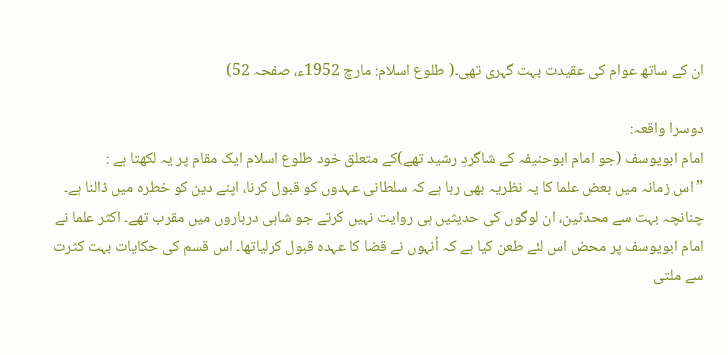ان کے ساتھ عوام کی عقیدت بہت گہری تھی۔( طلوع اسلام: مارچ 1952ء، صفحہ 52)

دوسرا واقعہ:
امام ابویوسف (جو امام ابوحنیفہ کے شاگردِ رشید تھے)کے متعلق خود طلوع اسلام ایک مقام پر یہ لکھتا ہے :
”اس زمانہ میں بعض علما کا یہ نظریہ بھی رہا ہے کہ سلطانی عہدوں کو قبول کرنا، اپنے دین کو خطرہ میں ڈالنا ہے۔ چنانچہ بہت سے محدثین، ان لوگوں کی حدیثیں ہی روایت نہیں کرتے جو شاہی درباروں میں مقرب تھے۔ اکثر علما نے امام ابویوسف پر محض اس لئے طعن کیا ہے کہ اُنہوں نے قضا کا عہدہ قبول کرلیاتھا۔ اس قسم کی حکایات بہت کثرت سے ملتی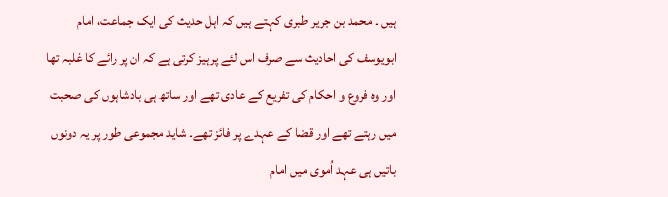ہیں ۔ محمد بن جریر طبری کہتے ہیں کہ اہل حدیث کی ایک جماعت، امام ابویوسف کی احادیث سے صرف اس لئے پرہیز کرتی ہے کہ ان پر رائے کا غلبہ تھا اور وہ فروع و احکام کی تفریع کے عادی تھے اور ساتھ ہی بادشاہوں کی صحبت میں رہتے تھے اور قضا کے عہدے پر فائز تھے۔ شاید مجموعی طور پر یہ دونوں باتیں ہی عہد اُموی میں امام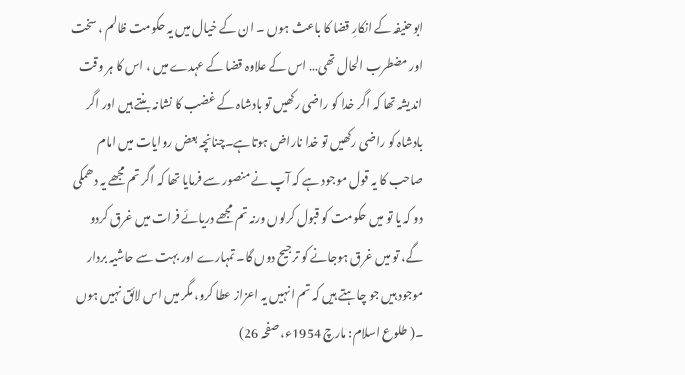ابوحنیفہ کے انکارِ قضا کا باعث ہوں ۔ ان کے خیال میں یہ حکومت ظالم ، سخت اور مضطرب الحال تھی… اس کے علاوہ قضا کے عہدے میں ، اس کا ہر وقت اندیشہ تھا کہ اگر خدا کو راضی رکھیں تو بادشاہ کے غضب کا نشانہ بنتے ہیں اور اگر بادشاہ کو راضی رکھیں تو خدا ناراض ہوتاہے۔چنانچہ بعض روایات میں امام صاحب کا یہ قول موجود ہے کہ آپ نے منصور سے فرمایا تھا کہ اگر تم مجھے یہ دھمکی دو کہ یا تو میں حکومت کو قبول کرلوں ورنہ تم مجھے دریائے فرات میں غرق کردو گے، تو میں غرق ہوجانے کو ترجیح دوں گا۔ تمہارے اور بہت سے حاشیہ بردار موجود ہیں جو چاہتے ہیں کہ تم انہیں یہ اعزاز عطا کرو، مگر میں اس لائق نہیں ہوں ۔( طلوع اسلام: مارچ 1954ء، صفحہ 26)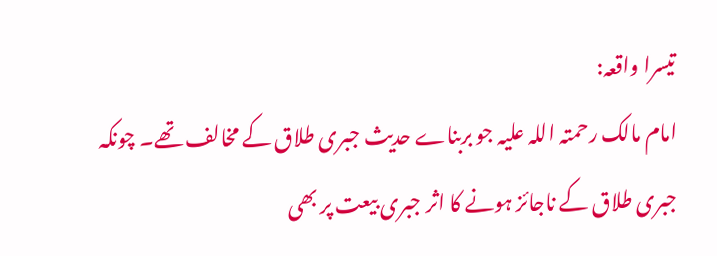تیسرا واقعہ:
امام مالک رحمتہ اللہ علیہ جو بربناے حدیث جبری طلاق کے مخالف تھے۔ چونکہ جبری طلاق کے ناجائز ہونے کا اثر جبری بیعت پر بھی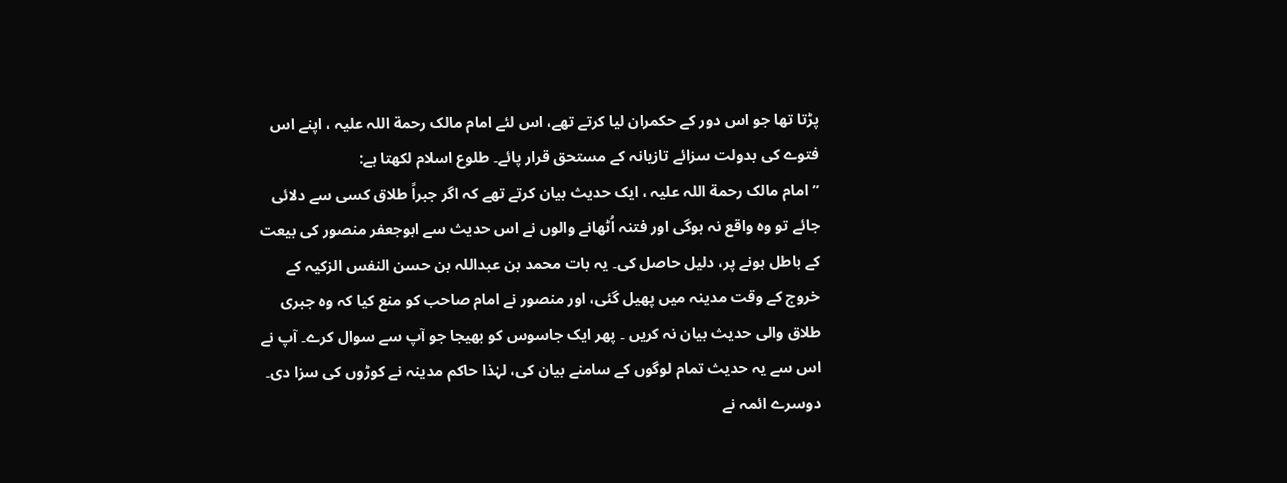پڑتا تھا جو اس دور کے حکمران لیا کرتے تھے، اس لئے امام مالک رحمة اللہ علیہ ، اپنے اس فتوے کی بدولت سزائے تازیانہ کے مستحق قرار پائے۔ طلوع اسلام لکھتا ہے:
”امام مالک رحمة اللہ علیہ ، ایک حدیث بیان کرتے تھے کہ اگر جبراً طلاق کسی سے دلائی جائے تو وہ واقع نہ ہوگی اور فتنہ اُٹھانے والوں نے اس حدیث سے ابوجعفر منصور کی بیعت کے باطل ہونے پر، دلیل حاصل کی۔ یہ بات محمد بن عبداللہ بن حسن النفس الزکیہ کے خروج کے وقت مدینہ میں پھیل گئی، اور منصور نے امام صاحب کو منع کیا کہ وہ جبری طلاق والی حدیث بیان نہ کریں ۔ پھر ایک جاسوس کو بھیجا جو آپ سے سوال کرے۔ آپ نے اس سے یہ حدیث تمام لوگوں کے سامنے بیان کی، لہٰذا حاکم مدینہ نے کوڑوں کی سزا دی۔ دوسرے ائمہ نے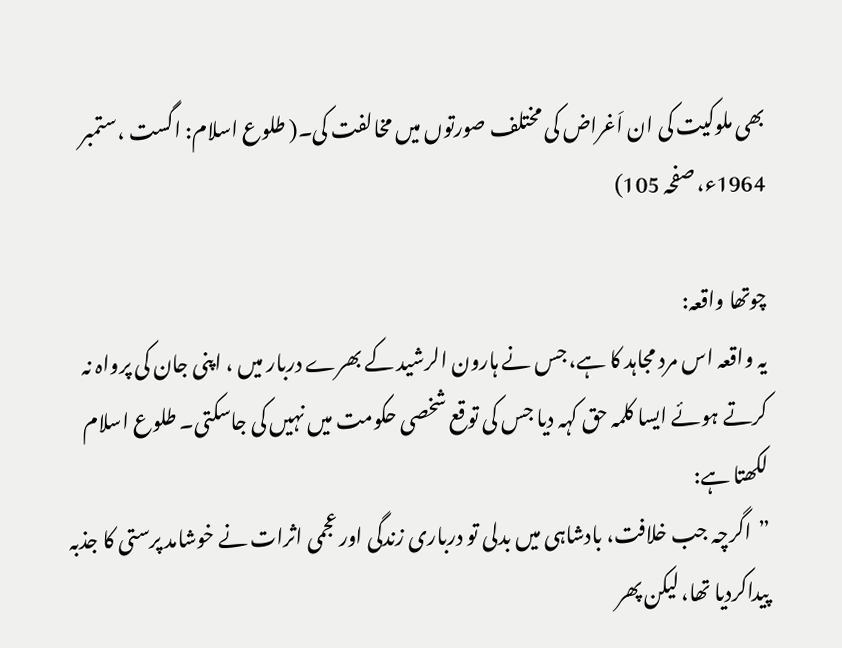بھی ملوکیت کی ان اَغراض کی مختلف صورتوں میں مخالفت کی۔( طلوع اسلام: اگست ،ستمبر 1964ء، صفحہ 105)

چوتھا واقعہ:
یہ واقعہ اس مرد مجاہد کا ہے، جس نے ہارون الرشید کے بھرے دربار میں ، اپنی جان کی پرواہ نہ کرتے ہوئے ایسا کلمہ حق کہہ دیا جس کی توقع شخصی حکومت میں نہیں کی جاسکتی۔ طلوع اسلام لکھتا ہے:
”اگرچہ جب خلافت، بادشاہی میں بدلی تو درباری زندگی اور عجمی اثرات نے خوشامد پرستی کا جذبہ پیداکردیا تھا، لیکن پھر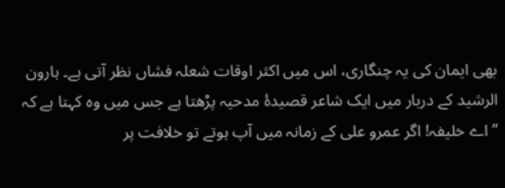بھی ایمان کی یہ چنگاری، اس میں اکثر اوقات شعلہ فشاں نظر آتی ہے۔ ہارون الرشید کے دربار میں ایک شاعر قصیدۂ مدحیہ پڑھتا ہے جس میں وہ کہتا ہے کہ ”اے خلیفہ! اگر عمرو علی کے زمانہ میں آپ ہوتے تو خلافت پر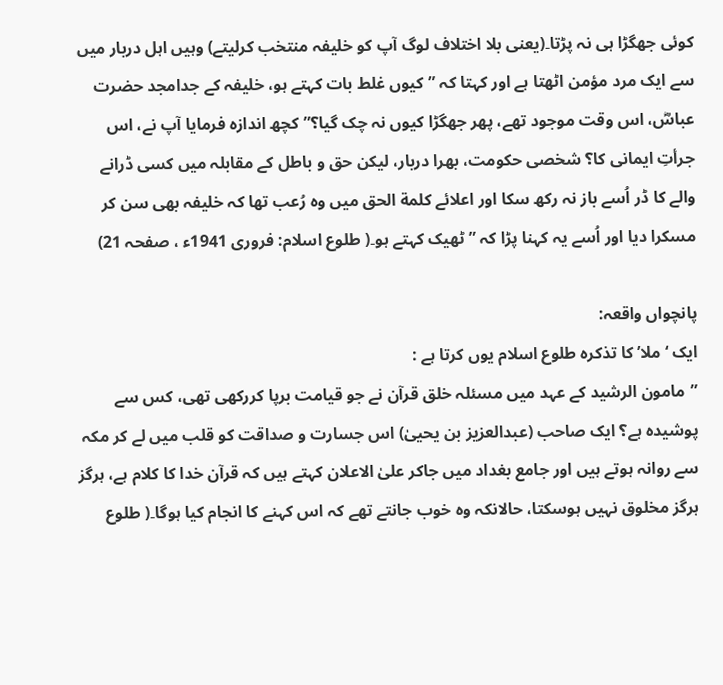کوئی جھگڑا ہی نہ پڑتا۔(یعنی بلا اختلاف لوگ آپ کو خلیفہ منتخب کرلیتے) وہیں اہل دربار میں سے ایک مرد مؤمن اٹھتا ہے اور کہتا کہ ”کیوں غلط بات کہتے ہو، خلیفہ کے جدامجد حضرت عباسؓ، اس وقت موجود تھے، پھر جھگڑا کیوں نہ چک گیا؟”کچھ اندازہ فرمایا آپ نے، اس جرأتِ ایمانی کا؟ شخصی حکومت، بھرا دربار، لیکن حق و باطل کے مقابلہ میں کسی ڈرانے والے کا ڈر اُسے باز نہ رکھ سکا اور اعلائے کلمة الحق میں وہ رُعب تھا کہ خلیفہ بھی سن کر مسکرا دیا اور اُسے یہ کہنا پڑا کہ ”ٹھیک کہتے ہو۔( طلوع اسلام: فروری 1941ء ، صفحہ 21)

پانچواں واقعہ:
ایک ‘ملا’ کا تذکرہ طلوع اسلام یوں کرتا ہے :
”مامون الرشید کے عہد میں مسئلہ خلق قرآن نے جو قیامت برپا کررکھی تھی، کس سے پوشیدہ ہے؟ ایک صاحب (عبدالعزیز بن یحییٰ) اس جسارت و صداقت کو قلب میں لے کر مکہ سے روانہ ہوتے ہیں اور جامع بغداد میں جاکر علیٰ الاعلان کہتے ہیں کہ قرآن خدا کا کلام ہے، ہرگز ہرگز مخلوق نہیں ہوسکتا، حالانکہ وہ خوب جانتے تھے کہ اس کہنے کا انجام کیا ہوگا۔( طلوع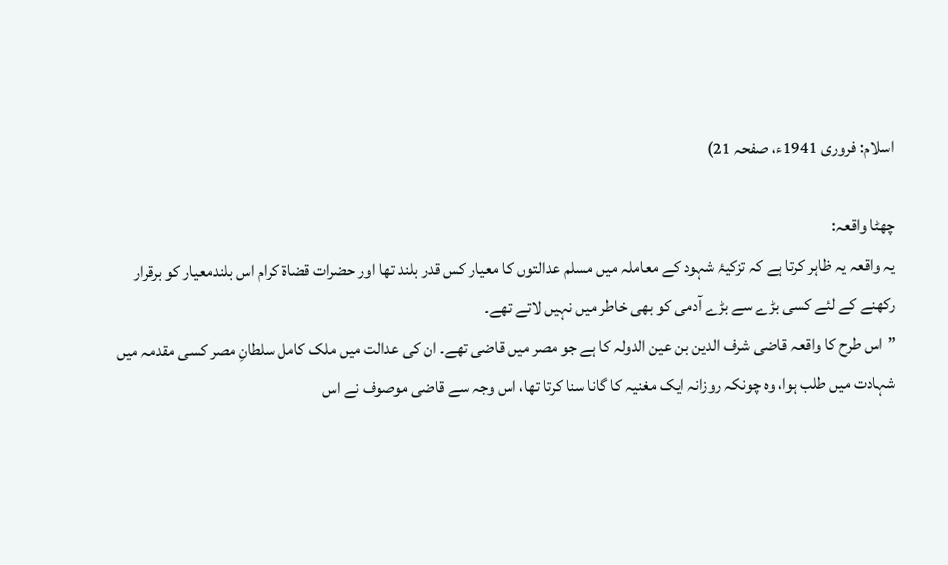اسلام: فروری 1941ء، صفحہ 21)

چھٹا واقعہ:
یہ واقعہ یہ ظاہر کرتا ہے کہ تزکیۂ شہود کے معاملہ میں مسلم عدالتوں کا معیار کس قدر بلند تھا اور حضرات قضاة کرام اس بلندمعیار کو برقرار رکھنے کے لئے کسی بڑے سے بڑے آدمی کو بھی خاطر میں نہیں لاتے تھے۔
”اس طرح کا واقعہ قاضی شرف الدین بن عین الدولہ کا ہے جو مصر میں قاضی تھے۔ ان کی عدالت میں ملک کامل سلطانِ مصر کسی مقدمہ میں شہادت میں طلب ہوا، وہ چونکہ روزانہ ایک مغنیہ کا گانا سنا کرتا تھا، اس وجہ سے قاضی موصوف نے اس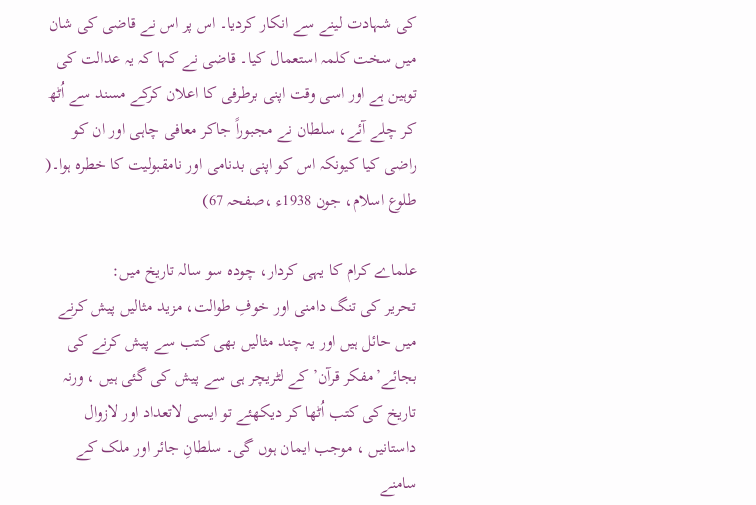کی شہادت لینے سے انکار کردیا۔ اس پر اس نے قاضی کی شان میں سخت کلمہ استعمال کیا۔ قاضی نے کہا کہ یہ عدالت کی توہین ہے اور اسی وقت اپنی برطرفی کا اعلان کرکے مسند سے اُٹھ کر چلے آئے، سلطان نے مجبوراً جاکر معافی چاہی اور ان کو راضی کیا کیونکہ اس کو اپنی بدنامی اور نامقبولیت کا خطرہ ہوا۔( طلوع اسلام، جون 1938ء ،صفحہ 67)

علماے کرام کا یہی کردار، چودہ سو سالہ تاریخ میں:
تحریر کی تنگ دامنی اور خوفِ طوالت، مزید مثالیں پیش کرنے میں حائل ہیں اور یہ چند مثالیں بھی کتب سے پیش کرنے کی بجائے’مفکر قرآن’ کے لٹریچر ہی سے پیش کی گئی ہیں ، ورنہ تاریخ کی کتب اُٹھا کر دیکھئے تو ایسی لاتعداد اور لازوال داستانیں ، موجب ایمان ہوں گی۔ سلطانِ جائر اور ملک کے سامنے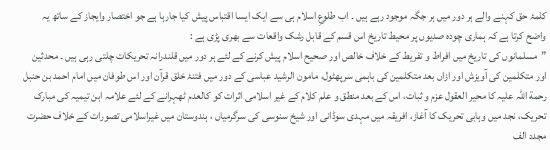کلمۂ حق کہنے والے ہر دور میں ہر جگہ موجود رہے ہیں ۔ اب طلوعِ اسلام ہی سے ایک ایسا اقتباس پیش کیا جارہا ہے جو اختصار وایجاز کے ساتھ یہ واضح کرتا ہے کہ ہماری چودہ صدیوں پر محیط تاریخ اس قسم کے قابل رشک واقعات سے بھری پڑی ہے :
”مسلمانوں کی تاریخ میں افراط و تفریط کے خلاف خالص اور صحیح اسلام پیش کرنے کے لئے ہر دور میں قلندرانہ تحریکات چلتی رہی ہیں ۔ محدثین اور متکلمین کی آویزش اور ازاں بعد متکلمین کی باہمی سرپھٹول، مامون الرشید عباسی کے دور میں فتنۂ خلق قرآن اور اس طوفان میں امام احمد بن حنبل رحمة اللہ علیہ کا محیر العقول عزم و ثبات، اس کے بعد منطق و علم کلام کے غیر اسلامی اثرات کو کالعدم ٹھہرانے کے لئے علامہ ابن تیمیہ کی مبارک تحریک، نجد میں وہابی تحریک کا آغاز، افریقہ میں مہدی سوڈانی اور شیخ سنوسی کی سرگرمیاں ، ہندوستان میں غیراسلامی تصورات کے خلاف حضرت مجدد الف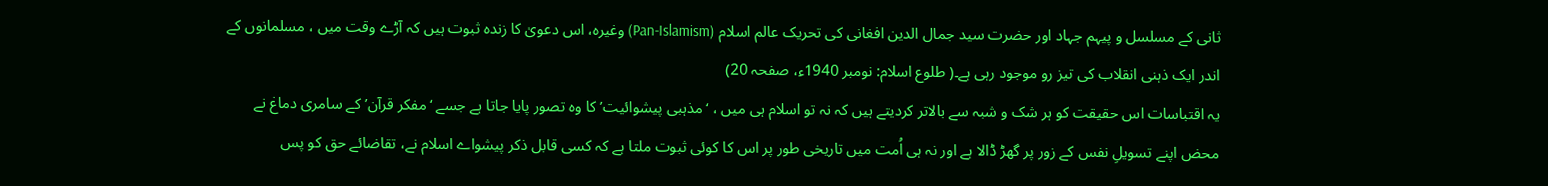ثانی کے مسلسل و پیہم جہاد اور حضرت سید جمال الدین افغانی کی تحریک عالم اسلام (Pan-Islamism) وغیرہ، اس دعویٰ کا زندہ ثبوت ہیں کہ آڑے وقت میں ، مسلمانوں کے اندر ایک ذہنی انقلاب کی تیز رو موجود رہی ہے۔( طلوع اسلام: نومبر 1940ء، صفحہ 20)
یہ اقتباسات اس حقیقت کو ہر شک و شبہ سے بالاتر کردیتے ہیں کہ نہ تو اسلام ہی میں ، ‘مذہبی پیشوائیت’ کا وہ تصور پایا جاتا ہے جسے ‘مفکر قرآن’ کے سامری دماغ نے محض اپنے تسویلِ نفس کے زور پر گھڑ ڈالا ہے اور نہ ہی اُمت میں تاریخی طور پر اس کا کوئی ثبوت ملتا ہے کہ کسی قابل ذکر پیشواے اسلام نے، تقاضائے حق کو پس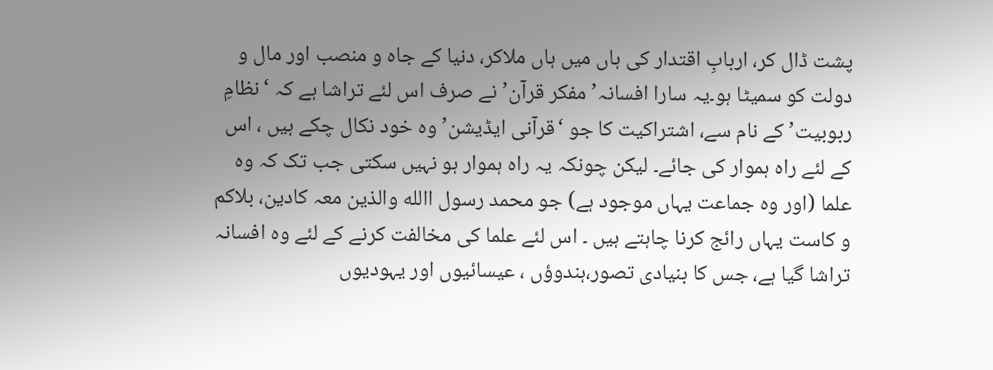پشت ڈال کر، اربابِ اقتدار کی ہاں میں ہاں ملاکر، دنیا کے جاہ و منصب اور مال و دولت کو سمیٹا ہو۔یہ سارا افسانہ’مفکر قرآن’نے صرف اس لئے تراشا ہے کہ ‘نظامِ ربوبیت’ کے نام سے، اشتراکیت کا جو ‘قرآنی ایڈیشن’ وہ خود نکال چکے ہیں ، اس کے لئے راہ ہموار کی جائے۔ لیکن چونکہ یہ راہ ہموار ہو نہیں سکتی جب تک کہ وہ علما (اور وہ جماعت یہاں موجود ہے) جو محمد رسول االله والذین معہ کادین، بلاکم و کاست یہاں رائج کرنا چاہتے ہیں ۔ اس لئے علما کی مخالفت کرنے کے لئے وہ افسانہ تراشا گیا ہے، جس کا بنیادی تصور،ہندوؤں ، عیسائیوں اور یہودیوں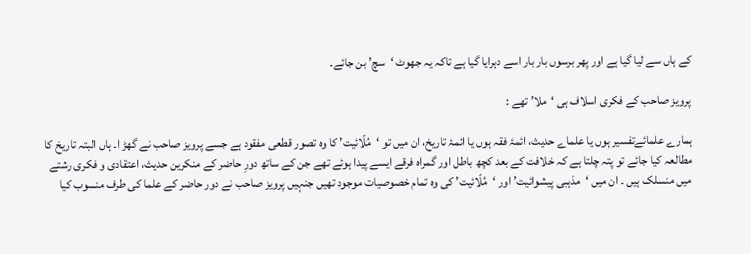کے ہاں سے لیا گیا ہے اور پھر برسوں بار بار اسے دہرایا گیا ہے تاکہ یہ جھوٹ ‘سچ’ بن جائے۔

پرویز صاحب کے فکری اسلاف ہی ‘ملا’ تھے :

ہمارے علمائےتفسیر ہوں یا علماے حدیث، ائمۂ فقہ ہوں یا ائمۂ تاریخ، ان میں تو ‘مُلّائیت’ کا وہ تصور قطعی مفقود ہے جسے پرویز صاحب نے گھڑ ا۔ ہاں البتہ تاریخ کا مطالعہ کیا جائے تو پتہ چلتا ہے کہ خلافت کے بعد کچھ باطل اور گمراہ فرقے ایسے پیدا ہوئے تھے جن کے ساتھ دورِ حاضر کے منکرین حدیث، اعتقادی و فکری رشتے میں منسلک ہیں ۔ ان میں ‘مذہبی پیشوائیت’ اور ‘مُلّائیت’ کی وہ تمام خصوصیات موجود تھیں جنہیں پرویز صاحب نے دور حاضر کے علما کی طرف منسوب کیا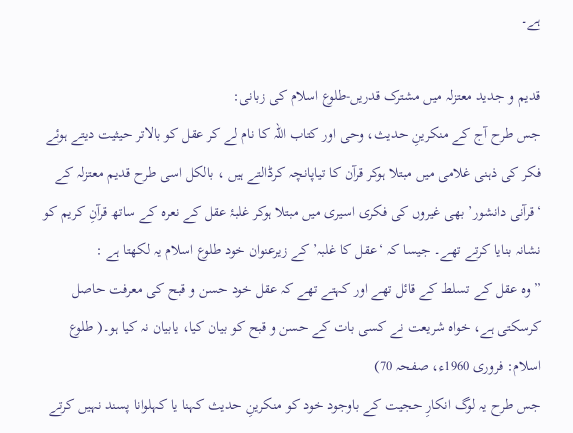ہے۔

قدیم و جدید معتزلہ میں مشترک قدریں-طلوع اسلام کی زبانی:
جس طرح آج کے منکرینِ حدیث، وحی اور کتاب اللہ کا نام لے کر عقل کو بالاتر حیثیت دیتے ہوئے فکر کی ذہنی غلامی میں مبتلا ہوکر قرآن کا تیاپانچہ کرڈالتے ہیں ، بالکل اسی طرح قدیم معتزلہ کے ‘قرآنی دانشور’ بھی غیروں کی فکری اسیری میں مبتلا ہوکر غلبۂ عقل کے نعرہ کے ساتھ قرآنِ کریم کو نشانہ بنایا کرتے تھے۔ جیسا کہ ‘عقل کا غلبہ’ کے زیرعنوان خود طلوع اسلام یہ لکھتا ہے :
”وہ عقل کے تسلط کے قائل تھے اور کہتے تھے کہ عقل خود حسن و قبح کی معرفت حاصل کرسکتی ہے، خواہ شریعت نے کسی بات کے حسن و قبح کو بیان کیا، یابیان نہ کیا ہو۔( طلوع اسلام: فروری 1960ء، صفحہ 70)
جس طرح یہ لوگ انکارِ حجیت کے باوجود خود کو منکرینِ حدیث کہنا یا کہلوانا پسند نہیں کرتے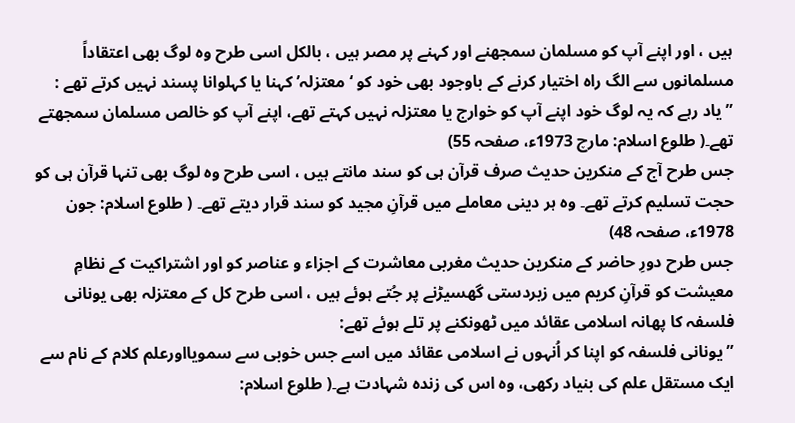ہیں ، اور اپنے آپ کو مسلمان سمجھنے اور کہنے پر مصر ہیں ، بالکل اسی طرح وہ لوگ بھی اعتقاداً مسلمانوں سے الگ راہ اختیار کرنے کے باوجود بھی خود کو ‘معتزلہ’ کہنا یا کہلوانا پسند نہیں کرتے تھے :
”یاد رہے کہ یہ لوگ خود اپنے آپ کو خوارج یا معتزلہ نہیں کہتے تھے، اپنے آپ کو خالص مسلمان سمجھتے تھے۔( طلوع اسلام: مارچ 1973ء، صفحہ 55)
جس طرح آج کے منکرین حدیث صرف قرآن ہی کو سند مانتے ہیں ، اسی طرح وہ لوگ بھی تنہا قرآن ہی کو حجت تسلیم کرتے تھے۔ وہ ہر دینی معاملے میں قرآنِ مجید کو سند قرار دیتے تھے۔ ( طلوع اسلام: جون 1978ء، صفحہ 48)
جس طرح دورِ حاضر کے منکرین حدیث مغربی معاشرت کے اجزاء و عناصر کو اور اشتراکیت کے نظامِ معیشت کو قرآنِ کریم میں زبردستی گھسیڑنے پر جُتے ہوئے ہیں ، اسی طرح کل کے معتزلہ بھی یونانی فلسفہ کا پھانہ اسلامی عقائد میں ٹھونکنے پر تلے ہوئے تھے:
”یونانی فلسفہ کو اپنا کر اُنہوں نے اسلامی عقائد میں اسے جس خوبی سے سمویااورعلم کلام کے نام سے ایک مستقل علم کی بنیاد رکھی، وہ اس کی زندہ شہادت ہے۔( طلوع اسلام: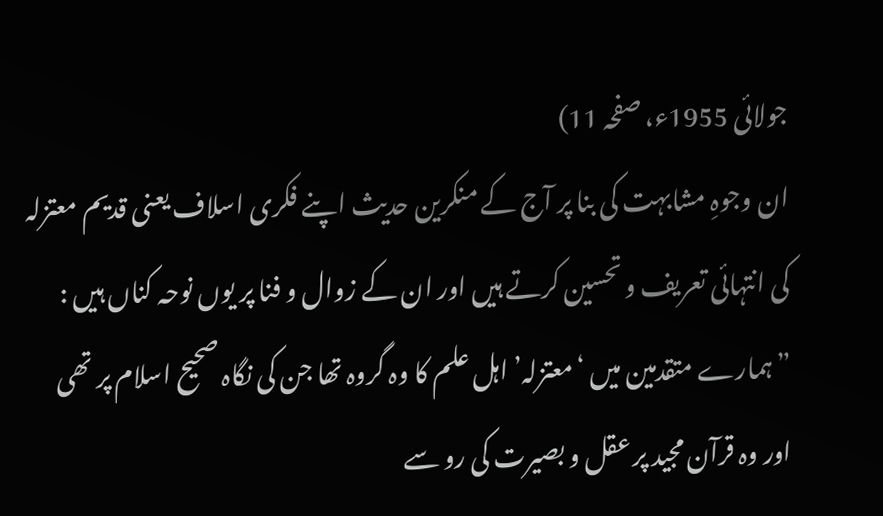جولائی 1955ء، صفحہ 11)
ان وجوہِ مشابہت کی بنا پر آج کے منکرین حدیث اپنے فکری اسلاف یعنی قدیم معتزلہ کی انتہائی تعریف و تحسین کرتے ہیں اور ان کے زوال و فنا پر یوں نوحہ کناں ہیں :
”ہمارے متقدمین میں ‘معتزلہ’ اہل علم کا وہ گروہ تھا جن کی نگاہ صحیح اسلام پر تھی اور وہ قرآن مجید پر عقل و بصیرت کی رو سے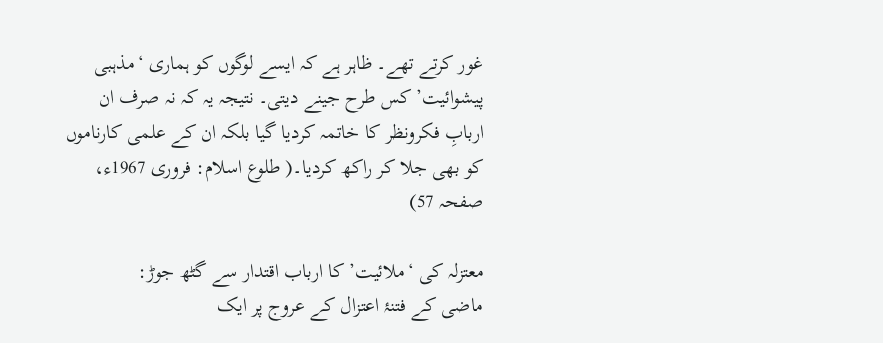غور کرتے تھے۔ ظاہر ہے کہ ایسے لوگوں کو ہماری ‘مذہبی پیشوائیت’ کس طرح جینے دیتی۔ نتیجہ یہ کہ نہ صرف ان اربابِ فکرونظر کا خاتمہ کردیا گیا بلکہ ان کے علمی کارناموں کو بھی جلا کر راکھ کردیا۔( طلوع اسلام: فروری 1967ء، صفحہ 57)

معتزلہ کی ‘ملائیت’ کا ارباب اقتدار سے گٹھ جوڑ:
ماضی کے فتنۂ اعتزال کے عروج پر ایک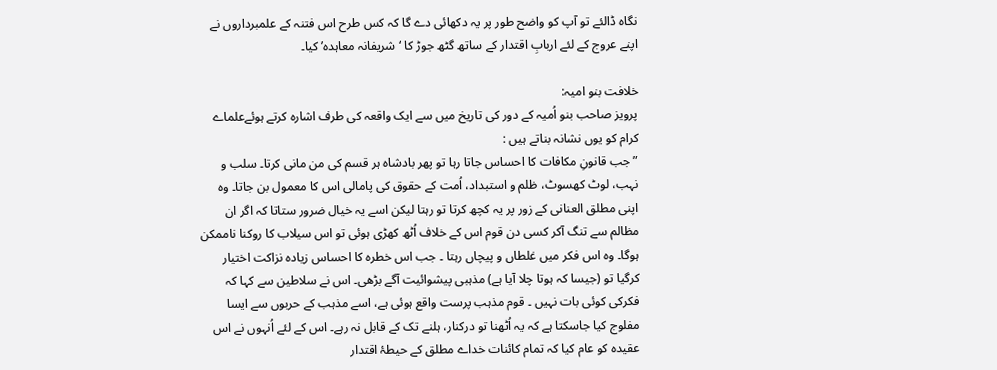نگاہ ڈالئے تو آپ کو واضح طور پر یہ دکھائی دے گا کہ کس طرح اس فتنہ کے علمبرداروں نے اپنے عروج کے لئے اربابِ اقتدار کے ساتھ گٹھ جوڑ کا ‘شریفانہ معاہدہ’ کیا۔

خلافت بنو امیہ:
پرویز صاحب بنو اُمیہ کے دور کی تاریخ میں سے ایک واقعہ کی طرف اشارہ کرتے ہوئےعلماے کرام کو یوں نشانہ بناتے ہیں :
”جب قانونِ مکافات کا احساس جاتا رہا تو پھر بادشاہ ہر قسم کی من مانی کرتا۔ سلب و نہب، لوٹ کھسوٹ، ظلم و استبداد، اُمت کے حقوق کی پامالی اس کا معمول بن جاتا۔ وہ اپنی مطلق العنانی کے زور پر یہ کچھ کرتا تو رہتا لیکن اسے یہ خیال ضرور ستاتا کہ اگر ان مظالم سے تنگ آکر کسی دن قوم اس کے خلاف اُٹھ کھڑی ہوئی تو اس سیلاب کا روکنا ناممکن ہوگا۔ وہ اس فکر میں غلطاں و پیچاں رہتا ۔ جب اس خطرہ کا احساس زیادہ نزاکت اختیار کرگیا تو (جیسا کہ ہوتا چلا آیا ہے) مذہبی پیشوائیت آگے بڑھی۔ اس نے سلاطین سے کہا کہ فکرکی کوئی بات نہیں ۔ قوم مذہب پرست واقع ہوئی ہے، اسے مذہب کے حربوں سے ایسا مفلوج کیا جاسکتا ہے کہ یہ اُٹھنا تو درکنار، ہلنے تک کے قابل نہ رہے۔ اس کے لئے اُنہوں نے اس عقیدہ کو عام کیا کہ تمام کائنات خداے مطلق کے حیطۂ اقتدار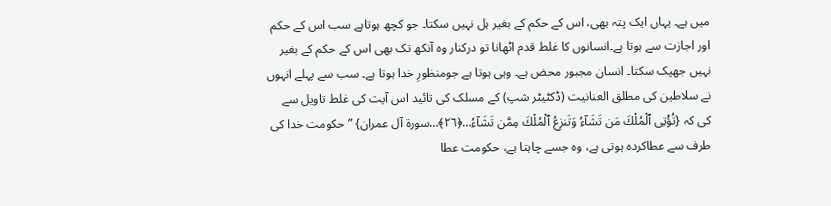میں ہے۔ یہاں ایک پتہ بھی، اس کے حکم کے بغیر ہل نہیں سکتا۔ جو کچھ ہوتاہے سب اس کے حکم اور اجازت سے ہوتا ہے۔انسانوں کا غلط قدم اٹھانا تو درکنار وہ آنکھ تک بھی اس کے حکم کے بغیر نہیں جھپک سکتا۔ انسان مجبور محض ہے۔ وہی ہوتا ہے جومنظورِ خدا ہوتا ہے۔ سب سے پہلے انہوں نے سلاطین کی مطلق العنانیت (ڈکٹیٹر شپ) کے مسلک کی تائید اس آیت کی غلط تاویل سے کی کہ {تُؤْتِى ٱلْمُلْكَ مَن تَشَآءُ وَتَنزِعُ ٱلْمُلْكَ مِمَّن تَشَآءُ…﴿٢٦﴾…سورۃ آل عمران} ”حکومت خدا کی طرف سے عطاکردہ ہوتی ہے، وہ جسے چاہتا ہے، حکومت عطا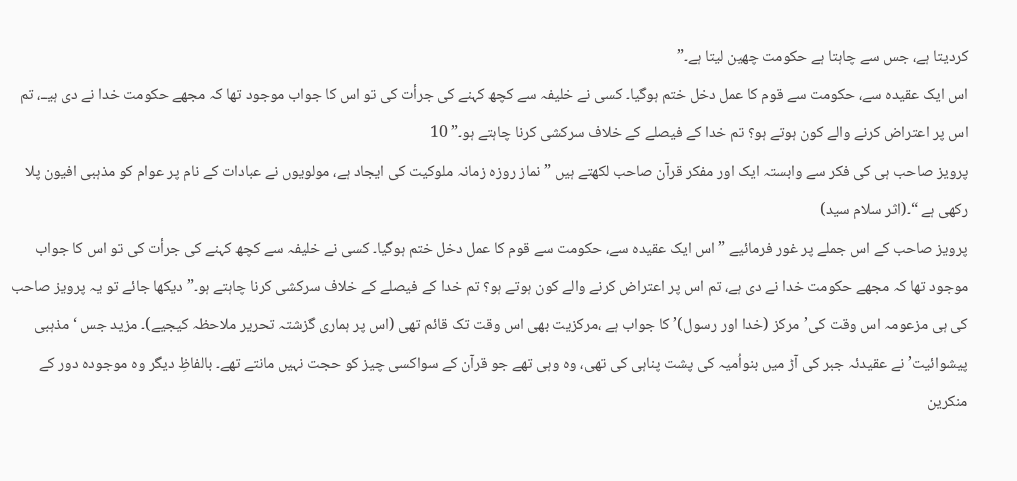کردیتا ہے، جس سے چاہتا ہے حکومت چھین لیتا ہے۔”
اس ایک عقیدہ سے، حکومت سے قوم کا عمل دخل ختم ہوگیا۔ کسی نے خلیفہ سے کچھ کہنے کی جرأت کی تو اس کا جواب موجود تھا کہ مجھے حکومت خدا نے دی ہیــ، تم اس پر اعتراض کرنے والے کون ہوتے ہو؟ تم خدا کے فیصلے کے خلاف سرکشی کرنا چاہتے ہو۔” 10
پرویز صاحب ہی کی فکر سے وابستہ ایک اور مفکر قرآن صاحب لکھتے ہیں ” نماز روزہ زمانہ ملوکیت کی ایجاد ہے، مولویوں نے عبادات کے نام پر عوام کو مذہبی افیون پلا رکھی ہے “۔(اثر سلام سید)
پرویز صاحب کے اس جملے پر غور فرمائیے ” اس ایک عقیدہ سے، حکومت سے قوم کا عمل دخل ختم ہوگیا۔ کسی نے خلیفہ سے کچھ کہنے کی جرأت کی تو اس کا جواب موجود تھا کہ مجھے حکومت خدا نے دی ہے، تم اس پر اعتراض کرنے والے کون ہوتے ہو؟ تم خدا کے فیصلے کے خلاف سرکشی کرنا چاہتے ہو۔”دیکھا جائے تو یہ پرویز صاحب کی ہی مزعومہ اس وقت کی’مرکز (خدا اور رسول)’ کا جواب ہے ،مرکزیت بھی اس وقت تک قائم تھی (اس پر ہماری گزشتہ تحریر ملاحظہ کیجیے)۔ مزید جس ‘مذہبی پیشوائیت’ نے عقیدئہ جبر کی آڑ میں بنواُمیہ کی پشت پناہی کی تھی، وہ وہی تھے جو قرآن کے سواکسی چیز کو حجت نہیں مانتے تھے۔ بالفاظِ دیگر وہ موجودہ دور کے منکرین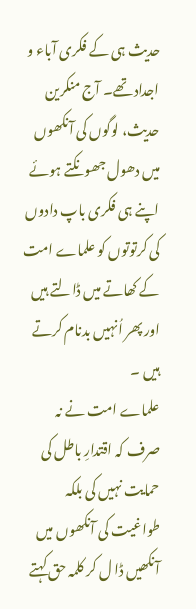حدیث ہی کے فکری آباء و اجداد تھے۔ آج منکرین حدیث، لوگوں کی آنکھوں میں دھول جھونکتے ہوئے اپنے ہی فکری باپ دادوں کی کرتوتوں کو علماے امت کے کھاتے میں ڈالتے ہیں اور پھر اُنہیں بدنام کرتے ہیں ۔
علماے امت نے نہ صرف کہ اقتدارِ باطل کی حمایت نہیں کی بلکہ طواغیت کی آنکھوں میں آنکھیں ڈا ل کر کلمہ حق کہتے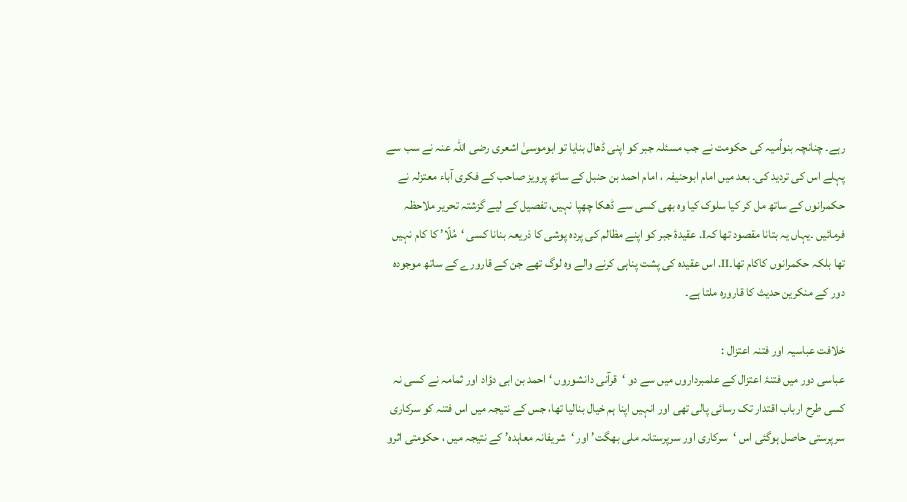رہے۔ چنانچہ بنواُمیہ کی حکومت نے جب مسئلہ جبر کو اپنی ڈھال بنایا تو ابوموسیٰ اشعری رضی اللہ عنہ نے سب سے پہلے اس کی تردید کی۔ بعد میں امام ابوحنیفہ ، امام احمد بن حنبل کے ساتھ پرویز صاحب کے فکری آباء معتزلہ نے حکمرانوں کے ساتھ مل کر کیا سلوک کیا وہ بھی کسی سے ڈھکا چھپا نہیں، تفصیل کے لیے گزشتہ تحریر ملاحظہ فرمائیں ۔یہاں یہ بتانا مقصود تھا کہI. عقیدۂ جبر کو اپنے مظالم کی پردہ پوشی کا ذریعہ بنانا کسی ‘مُلّا’ کا کام نہیں تھا بلکہ حکمرانوں کاکام تھا۔II. اس عقیدہ کی پشت پناہی کرنے والے وہ لوگ تھے جن کے قارورے کے ساتھ موجودہ دور کے منکرین حدیث کا قارورہ ملتا ہے۔

خلافت عباسیہ اور فتنہ اعتزال :
عباسی دور میں فتنۂ اعتزال کے علمبرداروں میں سے دو ‘قرآنی دانشوروں ‘ احمد بن ابی دؤاد اور ثمامہ نے کسی نہ کسی طرح ارباب اقتدار تک رسائی پالی تھی اور انہیں اپنا ہم خیال بنالیا تھا، جس کے نتیجہ میں اس فتنہ کو سرکاری سرپرستی حاصل ہوگئی اس ‘سرکاری اور سرپرستانہ ملی بھگت’ اور ‘شریفانہ معاہدہ’ کے نتیجہ میں ، حکومتی اثرو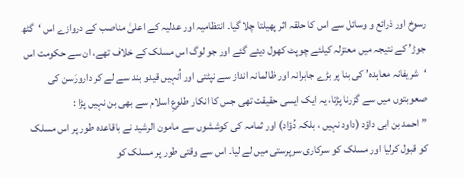رسوخ اور ذرائع و وسائل سے اس کا حلقہ اثر پھیلتا چلا گیا۔ انتظامیہ اور عدلیہ کے اعلیٰ مناصب کے دروازے اس ‘گٹھ جوڑ’ کے نتیجہ میں معتزلہ کیلئے چوپٹ کھول دیئے گئے اور جو لوگ اس مسلک کے خلاف تھے، ان سے حکومت اس ‘شریفانہ معاہدہ’ کی بنا پر بڑے جابرانہ اور ظالمانہ انداز سے نپٹتی اور اُنہیں قیدو بند سے لے کر دارورَسن کی صعوبتوں میں سے گزرنا پڑتا، یہ ایک ایسی حقیقت تھی جس کا انکار طلوعِ اسلام سے بھی بن نہیں پڑا :
”احمد بن ابی داؤد (داود نہیں ، بلکہ دُؤاد) اور ثمامہ کی کوششوں سے مامون الرشید نے باقاعدہ طور پر اس مسلک کو قبول کرلیا اور مسلک کو سرکاری سرپرستی میں لے لیا۔ اس سے وقتی طور پر مسلک کو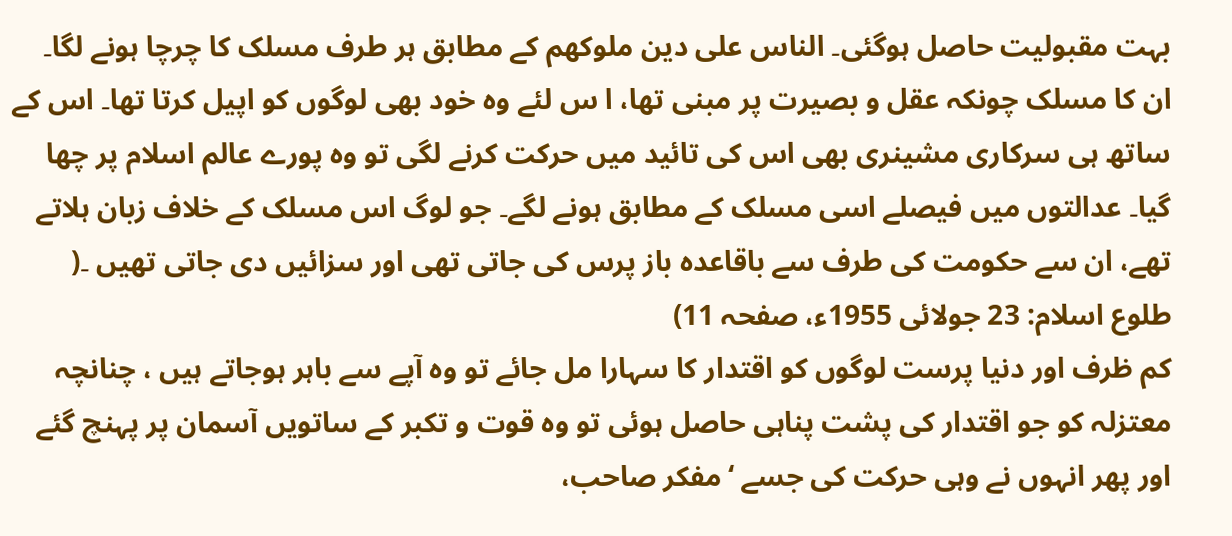بہت مقبولیت حاصل ہوگئی۔ الناس علی دین ملوکھم کے مطابق ہر طرف مسلک کا چرچا ہونے لگا۔ ان کا مسلک چونکہ عقل و بصیرت پر مبنی تھا، ا س لئے وہ خود بھی لوگوں کو اپیل کرتا تھا۔ اس کے ساتھ ہی سرکاری مشینری بھی اس کی تائید میں حرکت کرنے لگی تو وہ پورے عالم اسلام پر چھا گیا۔ عدالتوں میں فیصلے اسی مسلک کے مطابق ہونے لگے۔ جو لوگ اس مسلک کے خلاف زبان ہلاتے تھے، ان سے حکومت کی طرف سے باقاعدہ باز پرس کی جاتی تھی اور سزائیں دی جاتی تھیں ۔( طلوع اسلام: 23 جولائی 1955ء، صفحہ 11)
کم ظرف اور دنیا پرست لوگوں کو اقتدار کا سہارا مل جائے تو وہ آپے سے باہر ہوجاتے ہیں ، چنانچہ معتزلہ کو جو اقتدار کی پشت پناہی حاصل ہوئی تو وہ قوت و تکبر کے ساتویں آسمان پر پہنچ گئے اور پھر انہوں نے وہی حرکت کی جسے ‘مفکر صاحب،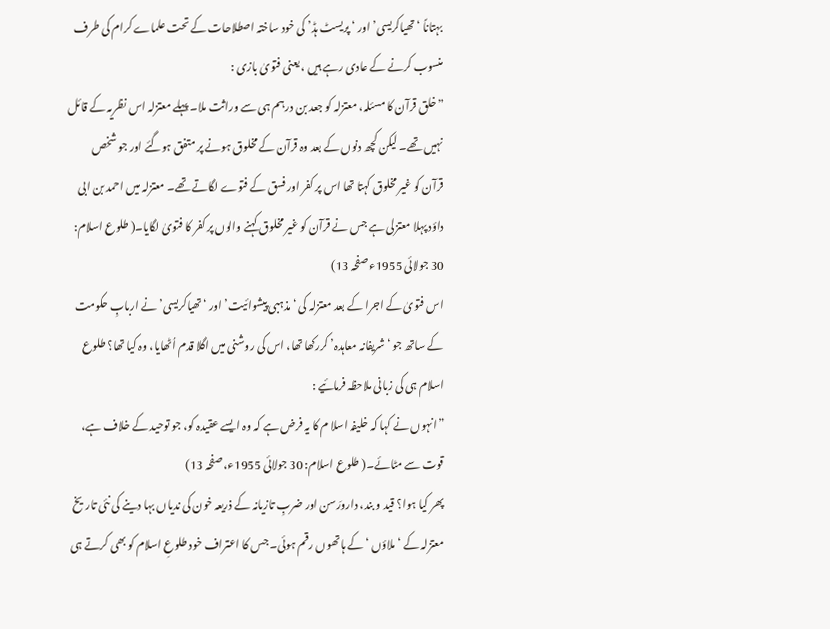بہتاناً ‘تھیاکریسی’ اور ‘پریسٹ ہڈ’ کی خود ساختہ اصطلاحات کے تحت علماے کرام کی طرف منسوب کرنے کے عادی رہے ہیں ، یعنی فتویٰ بازی :
”خلق قرآن کا مسئلہ، معتزلہ کو جعد بن درہم ہی سے وراثت ملا۔ پہلے معتزلہ اس نظریہ کے قائل نہیں تھے۔ لیکن کچھ دنوں کے بعد وہ قرآن کے مخلوق ہونے پر متفق ہوگئے اور جو شخص قرآن کو غیر مخلوق کہتا تھا اس پر کفر اور فسق کے فتوے لگاتے تھے۔ معتزلہ میں احمد بن ابی داؤد پہلا معتزلی ہے جس نے قرآن کو غیر مخلوق کہنے والوں پر کفر کا فتویٰ لگایا۔( طلوع اسلام: 30 جولائی 1955ء صفحہ 13)
اس فتویٰ کے اجرا کے بعد معتزلہ کی ‘مذہبی پیشوائیت’ اور ‘تھیاکریسی’ نے اربابِ حکومت کے ساتھ جو ‘شریفانہ معاہدہ’ کررکھا تھا، اس کی روشنی میں اگلا قدم اُٹھایا، وہ کیا تھا؟ طلوع اسلام ہی کی زبانی ملاحظہ فرمائیے :
”انہوں نے کہا کہ خلیفہ اسلا م کا یہ فرض ہے کہ وہ ایسے عقیدہ کو، جو توحید کے خلاف ہے، قوت سے مٹائے۔( طلوع اسلام: 30 جولائی 1955ء، صفحہ 13)
پھر کیا ہوا؟ قید و بند، دارورَسن اور ضربِ تازیانہ کے ذریعہ خون کی ندیاں بہا دینے کی نئی تاریخ معتزلہ کے ‘ملاؤں ‘ کے ہاتھوں رقم ہوئی۔ جس کا اعتراف خود طلوعِ اسلام کو بھی کرتے ہی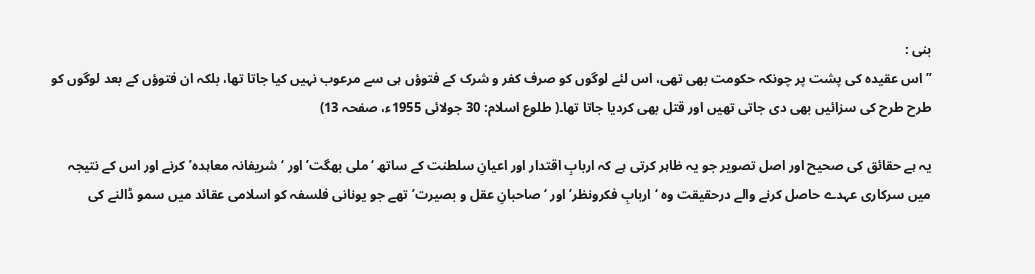بنی :
”اس عقیدہ کی پشت پر چونکہ حکومت بھی تھی، اس لئے لوگوں کو صرف کفر و شرک کے فتوؤں ہی سے مرعوب نہیں کیا جاتا تھا، بلکہ ان فتوؤں کے بعد لوگوں کو طرح طرح کی سزائیں بھی دی جاتی تھیں اور قتل بھی کردیا جاتا تھا۔( طلوع اسلام: 30 جولائی 1955ء، صفحہ 13)

یہ ہے حقائق کی صحیح اور اصل تصویر جو یہ ظاہر کرتی ہے کہ اربابِ اقتدار اور اعیانِ سلطنت کے ساتھ ‘ملی بھگت’ اور ‘شریفانہ معاہدہ’کرنے اور اس کے نتیجہ میں سرکاری عہدے حاصل کرنے والے درحقیقت وہ ‘اربابِ فکرونظر’ اور ‘صاحبانِ عقل و بصیرت’تھے جو یونانی فلسفہ کو اسلامی عقائد میں سمو ڈالنے کی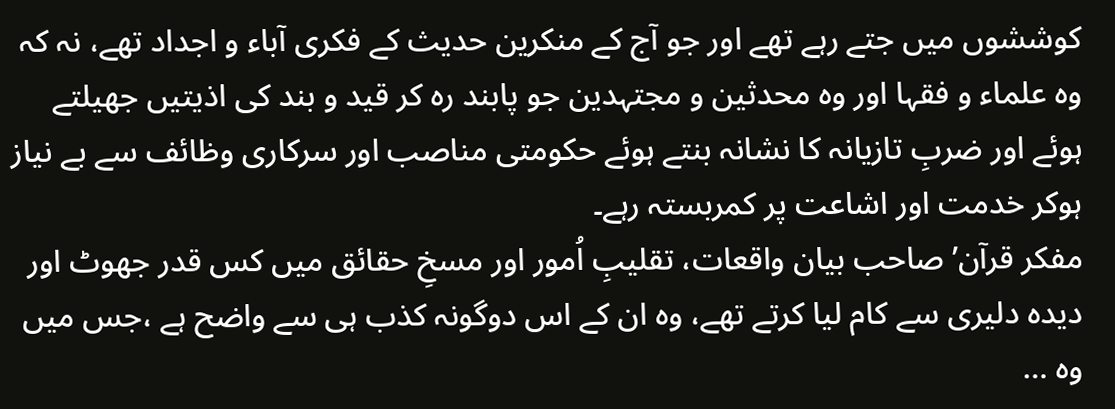کوششوں میں جتے رہے تھے اور جو آج کے منکرین حدیث کے فکری آباء و اجداد تھے، نہ کہ وہ علماء و فقہا اور وہ محدثین و مجتہدین جو پابند رہ کر قید و بند کی اذیتیں جھیلتے ہوئے اور ضربِ تازیانہ کا نشانہ بنتے ہوئے حکومتی مناصب اور سرکاری وظائف سے بے نیاز ہوکر خدمت اور اشاعت پر کمربستہ رہے۔
مفکر قرآن’ صاحب بیان واقعات، تقلیبِ اُمور اور مسخِ حقائق میں کس قدر جھوٹ اور دیدہ دلیری سے کام لیا کرتے تھے، وہ ان کے اس دوگونہ کذب ہی سے واضح ہے ،جس میں وہ …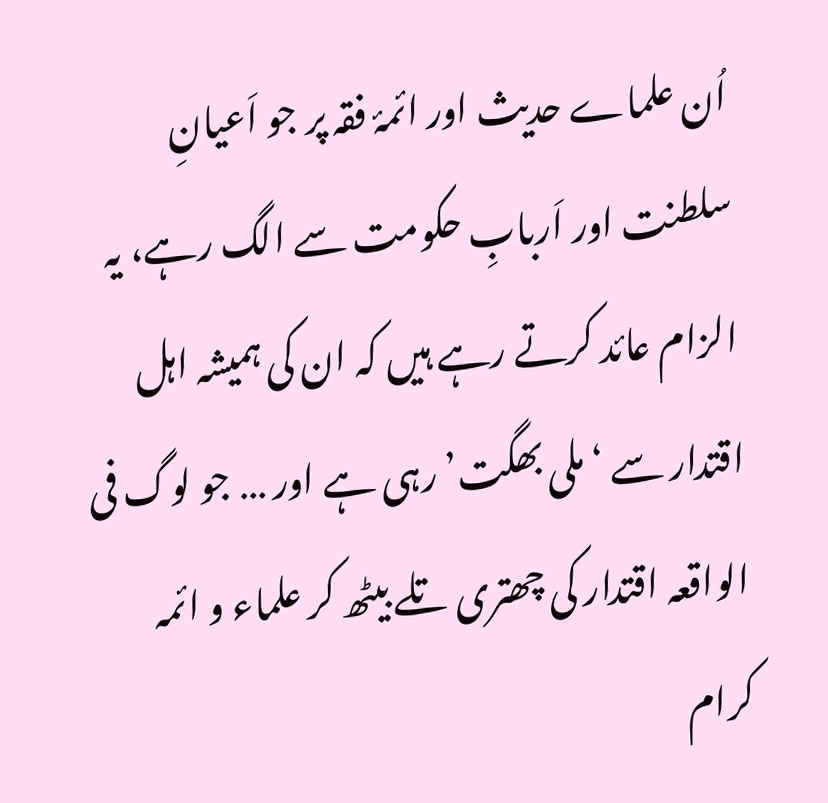اُن علماے حدیث اور ائمۂ فقہ پر جو اَعیانِ سلطنت اور اَربابِ حکومت سے الگ رہے، یہ الزام عائد کرتے رہے ہیں کہ ان کی ہمیشہ اہل اقتدار سے ‘ملی بھگت’ رہی ہے اور … جو لوگ فی الواقعہ اقتدار کی چھتری تلے بیٹھ کر علماء و ائمہ کرام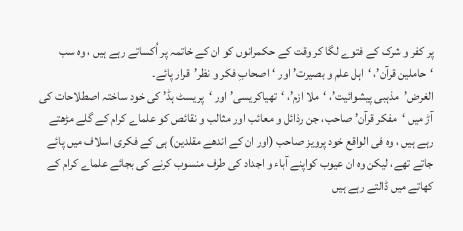پر کفر و شرک کے فتوے لگا کر وقت کے حکمرانوں کو ان کے خاتمہ پر اُکساتے رہے ہیں ، وہ سب ‘حاملین قرآن’، ‘اہل علم و بصیرت’ اور ‘اصحابِ فکر و نظر’قرار پائے۔
الغرض’مذہبی پیشوائیت’، ‘ملا ازم’، ‘تھیاکریسی’ اور ‘پریسٹ ہڈ’ کی خود ساختہ اصطلاحات کی آڑ میں ‘مفکر قرآن’ صاحب، جن رذائل و معائب اور مثالب و نقائص کو علماے کرام کے گلے مڑھتے رہے ہیں ، وہ فی الواقع خود پرویز صاحب (اور ان کے اندھے مقلدین) ہی کے فکری اسلاف میں پائے جاتے تھے، لیکن وہ ان عیوب کواپنے آباء و اجداد کی طرف منسوب کرنے کی بجائے علماے کرام کے کھاتے میں ڈالتے رہے ہیں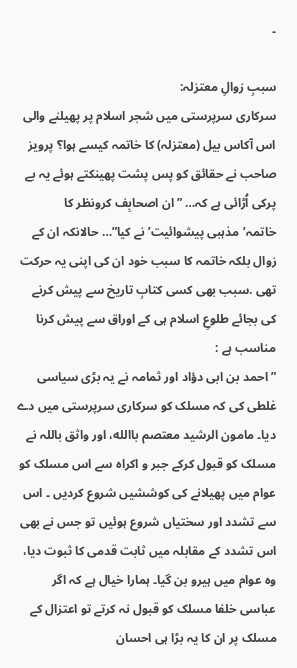۔

سببِ زوالِ معتزلہ:
سرکاری سرپرستی میں شجر اسلام پر پھیلنے والی اس آکاس بیل (معتزلہ) کا خاتمہ کیسے ہوا؟ پرویز صاحب نے حقائق کو پس پشت پھینکتے ہوئے یہ بے پرکی اُڑائی ہے کہ… ”ان اصحابِف کرونظر کا خاتمہ’مذہبی پیشوائیت’ نے کیا”… حالانکہ ان کے زوال بلکہ خاتمہ کا سبب خود ان کی اپنی یہ حرکت تھی .سبب بھی کسی کتابِ تاریخ سے پیش کرنے کی بجائے طلوعِ اسلام ہی کے اوراق سے پیش کرنا مناسب ہے :
”احمد بن ابی دؤاد اور ثمامہ نے یہ بڑی سیاسی غلطی کی کہ مسلک کو سرکاری سرپرستی میں دے دیا۔ مامون الرشید معتصم باالله، اور واثق باللہ نے مسلک کو قبول کرکے جبر و اکراہ سے اس مسلک کو عوام میں پھیلانے کی کوششیں شروع کردیں ۔ اس سے تشدد اور سختیاں شروع ہوئیں تو جس نے بھی اس تشدد کے مقابلہ میں ثابت قدمی کا ثبوت دیا، وہ عوام میں ہیرو بن گیا۔ ہمارا خیال ہے کہ اگر عباسی خلفا مسلک کو قبول نہ کرتے تو اعتزال کے مسلک پر ان کا یہ بڑا ہی احسان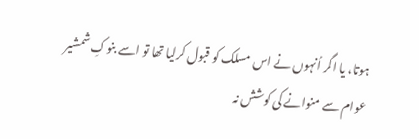ہوتا، یا اگر اُنہوں نے اس مسلک کو قبول کرلیا تھا تو اسے بنوکِ شمشیر عوام سے منوانے کی کوشش نہ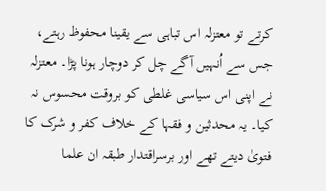کرتے تو معتزلہ اس تباہی سے یقینا محفوظ رہتے، جس سے اُنہیں آگے چل کر دوچار ہونا پڑا۔ معتزلہ نے اپنی اس سیاسی غلطی کو بروقت محسوس نہ کیا۔ یہ محدثین و فقہا کے خلاف کفر و شرک کا فتویٰ دیتے تھے اور برسراقتدار طبقہ ان علما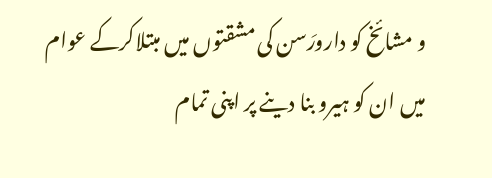و مشائخ کو دارورَسن کی مشقتوں میں مبتلاکرکے عوام میں ان کو ہیرو بنا دینے پر اپنی تمام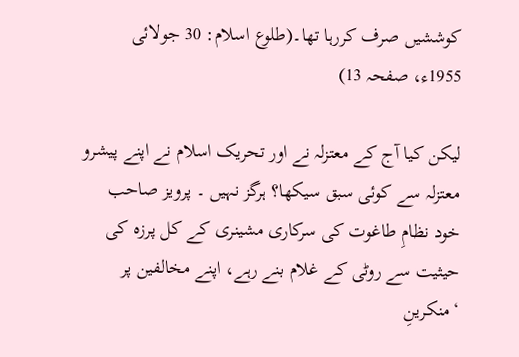کوششیں صرف کررہا تھا۔(طلوع اسلام: 30 جولائی 1955ء، صفحہ 13)

لیکن کیا آج کے معتزلہ نے اور تحریک اسلام نے اپنے پیشرو معتزلہ سے کوئی سبق سیکھا؟ ہرگز نہیں ۔ پرویز صاحب خود نظامِ طاغوت کی سرکاری مشینری کے کل پرزہ کی حیثیت سے روٹی کے غلام بنے رہے، اپنے مخالفین پر ‘منکرینِ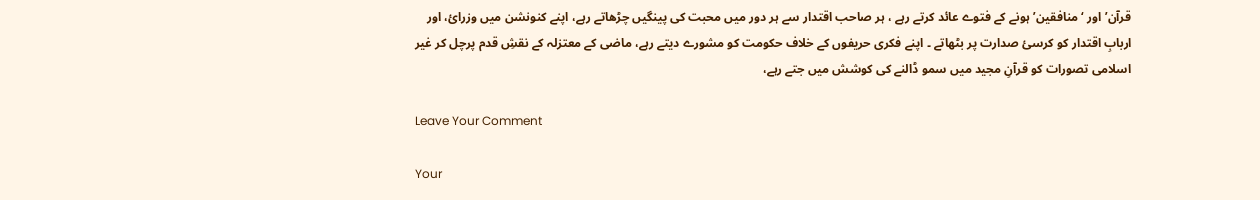قرآن’ اور ‘منافقین’ ہونے کے فتوے عائد کرتے رہے ، ہر صاحب اقتدار سے ہر دور میں محبت کی پینگیں چڑھاتے رہے، اپنے کنونشن میں وزرائ، اور اربابِ اقتدار کو کرسئ صدارت پر بٹھاتے ۔ اپنے فکری حریفوں کے خلاف حکومت کو مشورے دیتے رہے، ماضی کے معتزلہ کے نقشِ قدم پرچل کر غیر اسلامی تصورات کو قرآنِ مجید میں سمو ڈالنے کی کوشش میں جتے رہے،

Leave Your Comment

Your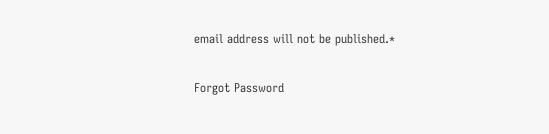email address will not be published.*

Forgot Password